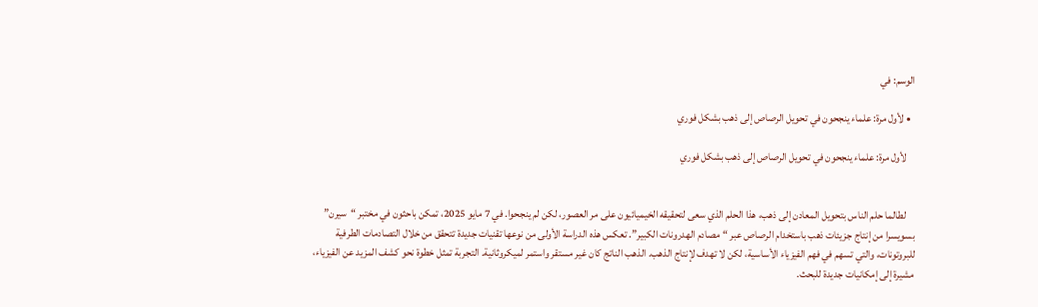الوسم: في

  • لأول مرة: علماء ينجحون في تحويل الرصاص إلى ذهب بشكل فوري

    لأول مرة: علماء ينجحون في تحويل الرصاص إلى ذهب بشكل فوري


    لطالما حلم الناس بتحويل المعادن إلى ذهب، هذا الحلم الذي سعى لتحقيقه الخيميائيون على مر العصور، لكن لم ينجحوا. في 7 مايو 2025، تمكن باحثون في مختبر “سيرن” بسويسرا من إنتاج جزيئات ذهب باستخدام الرصاص عبر “مصادم الهدرونات الكبير”. تعكس هذه الدراسة الأولى من نوعها تقنيات جديدة تتحقق من خلال التصادمات الطرفية للبروتونات، والتي تسهم في فهم الفيزياء الأساسية، لكن لا تهدف لإنتاج الذهب. الذهب الناتج كان غير مستقر واستمر لميكروثانية. التجربة تمثل خطوة نحو كشف المزيد عن الفيزياء، مشيرة إلى إمكانيات جديدة للبحث.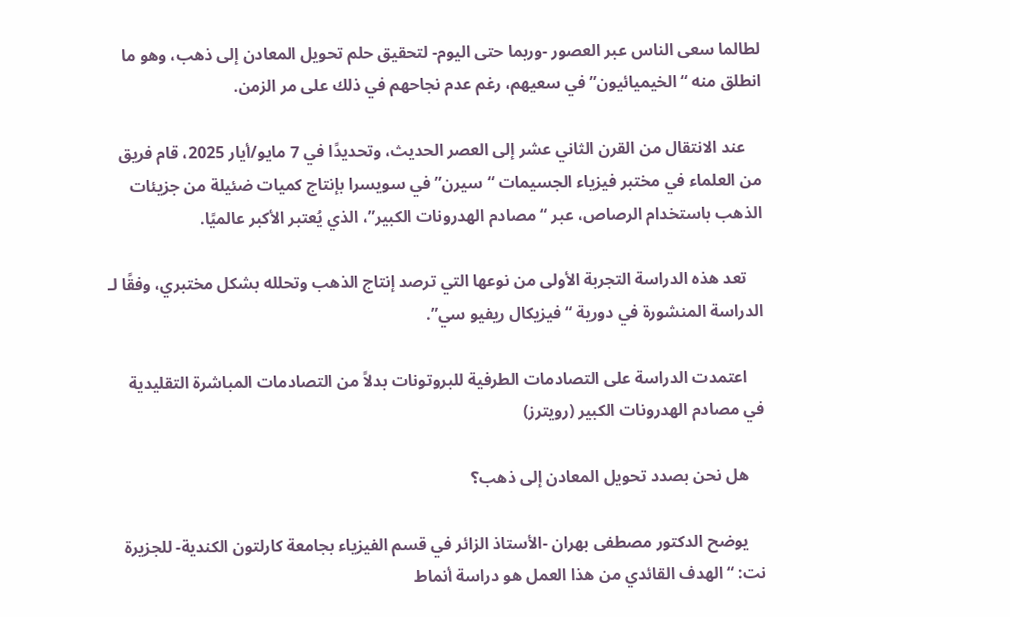لطالما سعى الناس عبر العصور -وربما حتى اليوم- لتحقيق حلم تحويل المعادن إلى ذهب، وهو ما انطلق منه “الخيميائيون” في سعيهم، رغم عدم نجاحهم في ذلك على مر الزمن.

    عند الانتقال من القرن الثاني عشر إلى العصر الحديث، وتحديدًا في 7 مايو/أيار 2025، قام فريق من العلماء في مختبر فيزياء الجسيمات “سيرن” في سويسرا بإنتاج كميات ضئيلة من جزيئات الذهب باستخدام الرصاص، عبر “مصادم الهدرونات الكبير”، الذي يُعتبر الأكبر عالميًا.

    تعد هذه الدراسة التجربة الأولى من نوعها التي ترصد إنتاج الذهب وتحلله بشكل مختبري، وفقًا لـ الدراسة المنشورة في دورية “فيزيكال ريفيو سي”.

    اعتمدت الدراسة على التصادمات الطرفية للبروتونات بدلاً من التصادمات المباشرة التقليدية في مصادم الهدرونات الكبير (رويترز)

    هل نحن بصدد تحويل المعادن إلى ذهب؟

    يوضح الدكتور مصطفى بهران -الأستاذ الزائر في قسم الفيزياء بجامعة كارلتون الكندية- للجزيرة نت: “الهدف القائدي من هذا العمل هو دراسة أنماط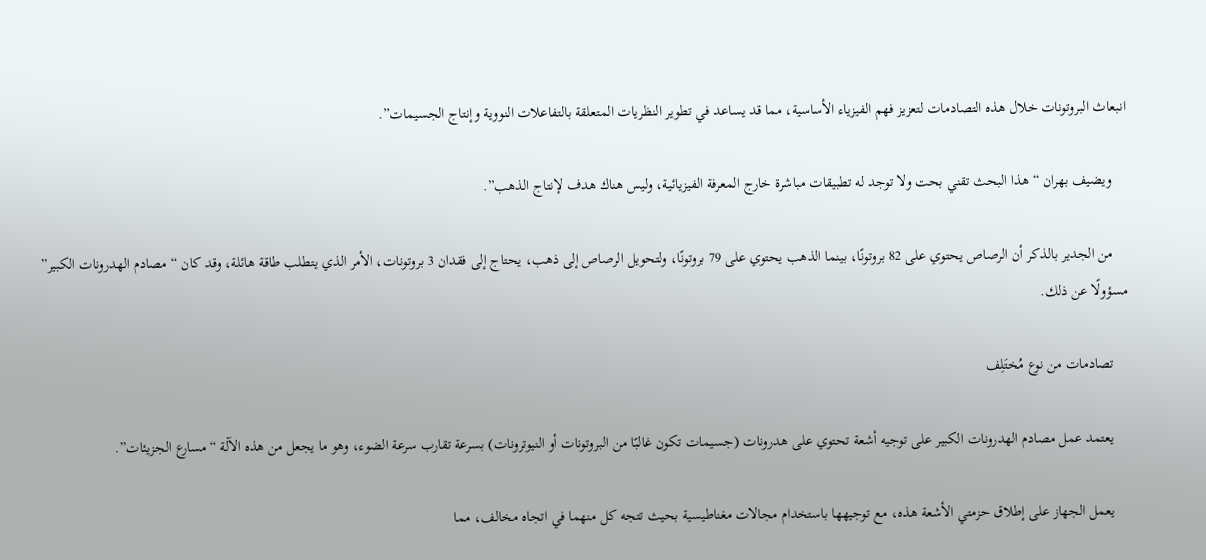انبعاث البروتونات خلال هذه التصادمات لتعزيز فهم الفيزياء الأساسية، مما قد يساعد في تطوير النظريات المتعلقة بالتفاعلات النووية وإنتاج الجسيمات”.

    ويضيف بهران “هذا البحث تقني بحت ولا توجد له تطبيقات مباشرة خارج المعرفة الفيزيائية، وليس هناك هدف لإنتاج الذهب”.

    من الجدير بالذكر أن الرصاص يحتوي على 82 بروتونًا، بينما الذهب يحتوي على 79 بروتونًا، ولتحويل الرصاص إلى ذهب، يحتاج إلى فقدان 3 بروتونات، الأمر الذي يتطلب طاقة هائلة، وقد كان “مصادم الهدرونات الكبير” مسؤولًا عن ذلك.

    تصادمات من نوع مُختَلِف

    يعتمد عمل مصادم الهدرونات الكبير على توجيه أشعة تحتوي على هدرونات (جسيمات تكون غالبًا من البروتونات أو النيوترونات) بسرعة تقارب سرعة الضوء، وهو ما يجعل من هذه الآلة “مسارع الجزيئات”.

    يعمل الجهاز على إطلاق حزمتي الأشعة هذه، مع توجيهها باستخدام مجالات مغناطيسية بحيث تتجه كل منهما في اتجاه مخالف، مما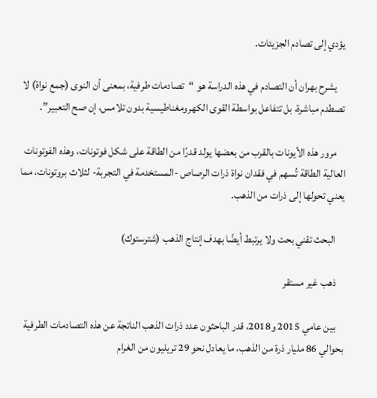يؤدي إلى تصادم الجزيئات.

    يشرح بهران أن التصادم في هذه الدراسة هو “تصادمات طرفية، بمعنى أن النوى (جمع نواة) لا تصطدم مباشرة، بل تتفاعل بواسطة القوى الكهرومغناطيسية بدون تلامس، إن صح التعبير”.

    مرور هذه الأيونات بالقرب من بعضها يولد قدرًا من الطاقة على شكل فوتونات، وهذه الفوتونات العالية الطاقة تُسهم في فقدان نواة ذرات الرصاص -المستخدمة في التجربة- لثلاث بروتونات، مما يعني تحولها إلى ذرات من الذهب.

    البحث تقني بحت ولا يرتبط أيضًا بهدف إنتاج الذهب (شترستوك)

    ذهب غير مستقر

    بين عامي 2015 و2018، قدر الباحثون عدد ذرات الذهب الناتجة عن هذه التصادمات الطرفية بحوالي 86 مليار ذرة من الذهب، ما يعادل نحو 29 تريليون من الغرام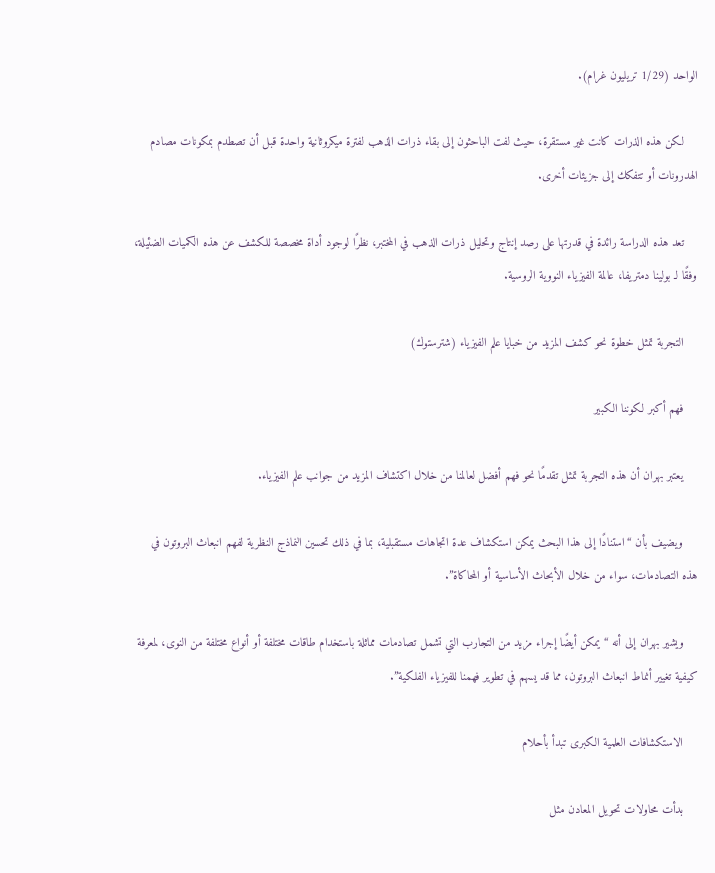الواحد (1/29 تريليون غرام).

    لكن هذه الذرات كانت غير مستقرة، حيث لفت الباحثون إلى بقاء ذرات الذهب لفترة ميكروثانية واحدة قبل أن تصطدم بمكونات مصادم الهدرونات أو تتفكك إلى جزيئات أخرى.

    تعد هذه الدراسة رائدة في قدرتها على رصد إنتاج وتحليل ذرات الذهب في المختبر، نظرًا لوجود أداة مخصصة للكشف عن هذه الكميات الضئيلة، وفقًا لـ بولينا دمتريفا، عالمة الفيزياء النووية الروسية.

    التجربة تمثل خطوة نحو كشف المزيد من خبايا علم الفيزياء (شترستوك)

    فهم أكبر لكوننا الكبير

    يعتبر بهران أن هذه التجربة تمثل تقدمًا نحو فهم أفضل لعالمنا من خلال اكتشاف المزيد من جوانب علم الفيزياء.

    ويضيف بأن “استنادًا إلى هذا البحث يمكن استكشاف عدة اتجاهات مستقبلية، بما في ذلك تحسين النماذج النظرية لفهم انبعاث البروتون في هذه التصادمات، سواء من خلال الأبحاث الأساسية أو المحاكاة”.

    ويشير بهران إلى أنه “يمكن أيضًا إجراء مزيد من التجارب التي تشمل تصادمات مماثلة باستخدام طاقات مختلفة أو أنواع مختلفة من النوى، لمعرفة كيفية تغيير أنماط انبعاث البروتون، مما قد يسهم في تطوير فهمنا للفيزياء الفلكية”.

    الاستكشافات العلمية الكبرى تبدأ بأحلام

    بدأت محاولات تحويل المعادن مثل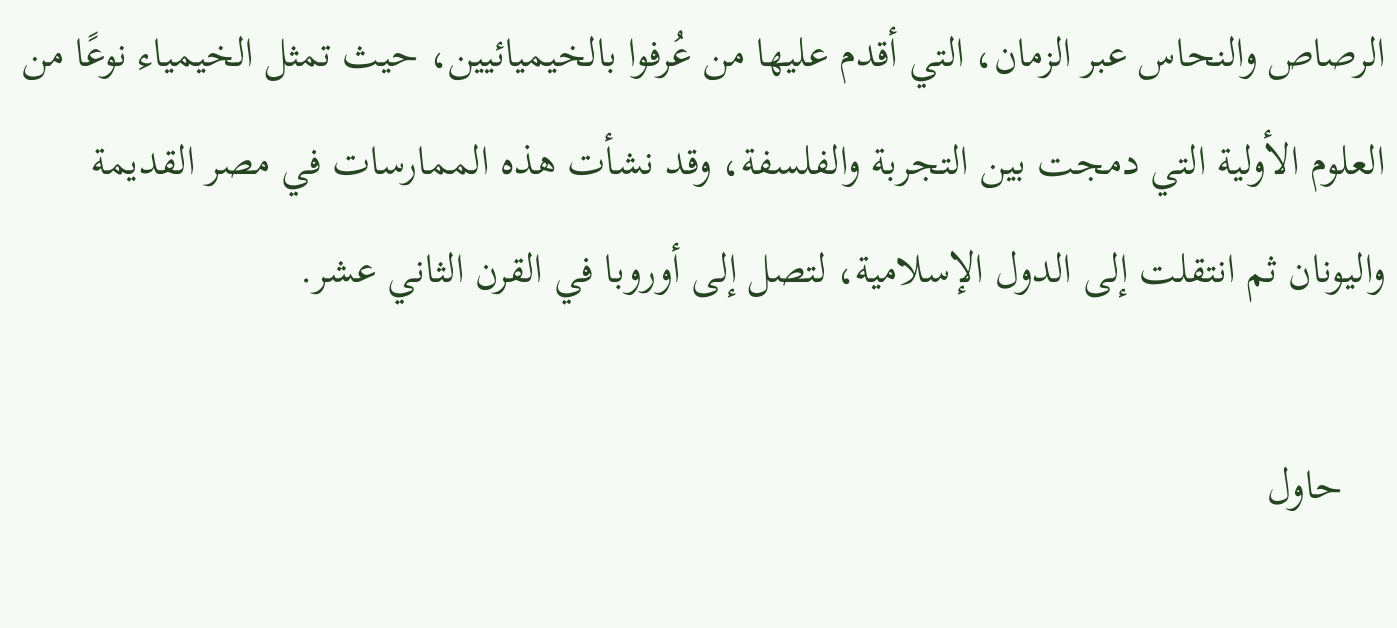الرصاص والنحاس عبر الزمان، التي أقدم عليها من عُرفوا بالخيميائيين، حيث تمثل الخيمياء نوعًا من العلوم الأولية التي دمجت بين التجربة والفلسفة، وقد نشأت هذه الممارسات في مصر القديمة واليونان ثم انتقلت إلى الدول الإسلامية، لتصل إلى أوروبا في القرن الثاني عشر.

    حاول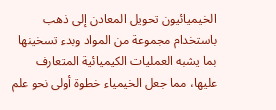الخيميائيون تحويل المعادن إلى ذهب باستخدام مجموعة من المواد وبدء تسخينها بما يشبه العمليات الكيميائية المتعارف عليها، مما جعل الخيمياء خطوة أولى نحو علم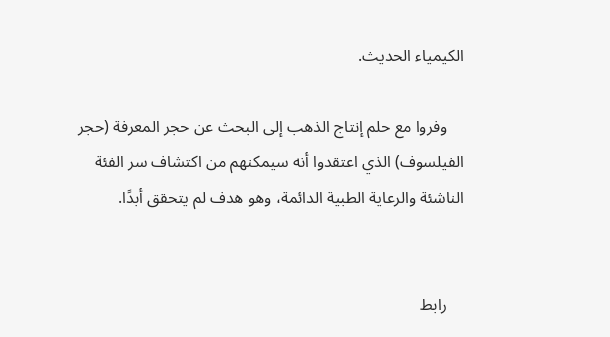الكيمياء الحديث.

    وفروا مع حلم إنتاج الذهب إلى البحث عن حجر المعرفة (حجر الفيلسوف) الذي اعتقدوا أنه سيمكنهم من اكتشاف سر الفئة الناشئة والرعاية الطبية الدائمة، وهو هدف لم يتحقق أبدًا.


    رابط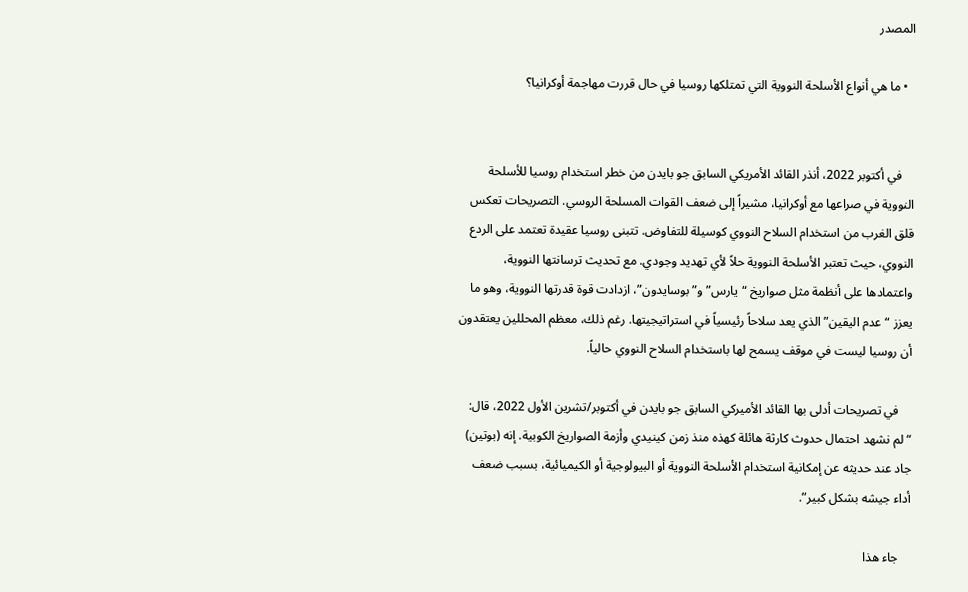المصدر

  • ما هي أنواع الأسلحة النووية التي تمتلكها روسيا في حال قررت مهاجمة أوكرانيا؟


    في أكتوبر 2022، أنذر القائد الأمريكي السابق جو بايدن من خطر استخدام روسيا للأسلحة النووية في صراعها مع أوكرانيا، مشيراً إلى ضعف القوات المسلحة الروسي. التصريحات تعكس قلق الغرب من استخدام السلاح النووي كوسيلة للتفاوض. تتبنى روسيا عقيدة تعتمد على الردع النووي، حيث تعتبر الأسلحة النووية حلاً لأي تهديد وجودي. مع تحديث ترسانتها النووية، واعتمادها على أنظمة مثل صواريخ “يارس” و”بوسايدون”، ازدادت قوة قدرتها النووية، وهو ما يعزز “عدم اليقين” الذي يعد سلاحاً رئيسياً في استراتيجيتها. رغم ذلك، معظم المحللين يعتقدون أن روسيا ليست في موقف يسمح لها باستخدام السلاح النووي حالياً.

    في تصريحات أدلى بها القائد الأميركي السابق جو بايدن في أكتوبر/تشرين الأول 2022، قال: “لم نشهد احتمال حدوث كارثة هائلة كهذه منذ زمن كينيدي وأزمة الصواريخ الكوبية. إنه (بوتين) جاد عند حديثه عن إمكانية استخدام الأسلحة النووية أو البيولوجية أو الكيميائية، بسبب ضعف أداء جيشه بشكل كبير”.

    جاء هذا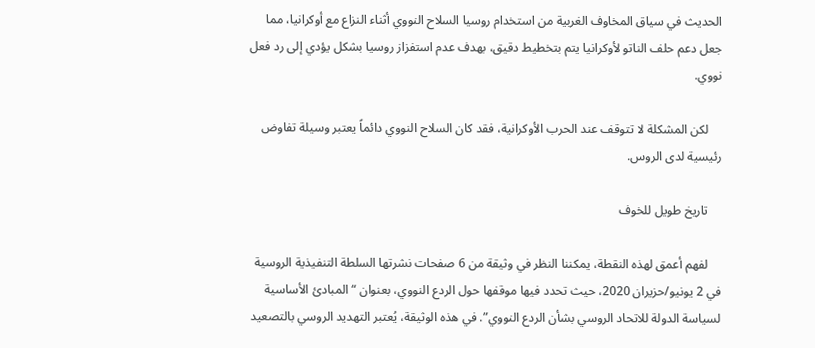الحديث في سياق المخاوف الغربية من استخدام روسيا السلاح النووي أثناء النزاع مع أوكرانيا، مما جعل دعم حلف الناتو لأوكرانيا يتم بتخطيط دقيق، بهدف عدم استفزاز روسيا بشكل يؤدي إلى رد فعل نووي.

    لكن المشكلة لا تتوقف عند الحرب الأوكرانية، فقد كان السلاح النووي دائماً يعتبر وسيلة تفاوض رئيسية لدى الروس.

    تاريخ طويل للخوف

    لفهم أعمق لهذه النقطة، يمكننا النظر في وثيقة من 6 صفحات نشرتها السلطة التنفيذية الروسية في 2 يونيو/حزيران 2020، حيث تحدد فيها موقفها حول الردع النووي، بعنوان “المبادئ الأساسية لسياسة الدولة للاتحاد الروسي بشأن الردع النووي”. في هذه الوثيقة، يُعتبر التهديد الروسي بالتصعيد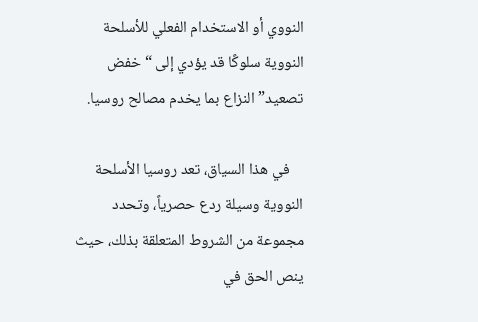النووي أو الاستخدام الفعلي للأسلحة النووية سلوكًا قد يؤدي إلى “خفض تصعيد” النزاع بما يخدم مصالح روسيا.

    في هذا السياق، تعد روسيا الأسلحة النووية وسيلة ردع حصرياً، وتحدد مجموعة من الشروط المتعلقة بذلك، حيث ينص الحق في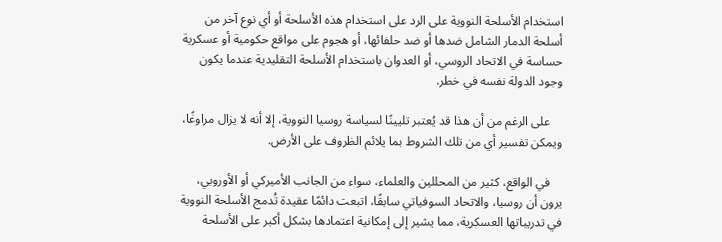استخدام الأسلحة النووية على الرد على استخدام هذه الأسلحة أو أي نوع آخر من أسلحة الدمار الشامل ضدها أو ضد حلفائها، أو هجوم على مواقع حكومية أو عسكرية حساسة في الاتحاد الروسي، أو العدوان باستخدام الأسلحة التقليدية عندما يكون وجود الدولة نفسه في خطر.

    على الرغم من أن هذا قد يُعتبر تليينًا لسياسة روسيا النووية، إلا أنه لا يزال مراوغًا، ويمكن تفسير أي من تلك الشروط بما يلائم الظروف على الأرض.

    في الواقع، كثير من المحللين والعلماء، سواء من الجانب الأميركي أو الأوروبي، يرون أن روسيا، والاتحاد السوفياتي سابقًا، اتبعت دائمًا عقيدة تُدمج الأسلحة النووية في تدريباتها العسكرية، مما يشير إلى إمكانية اعتمادها بشكل أكبر على الأسلحة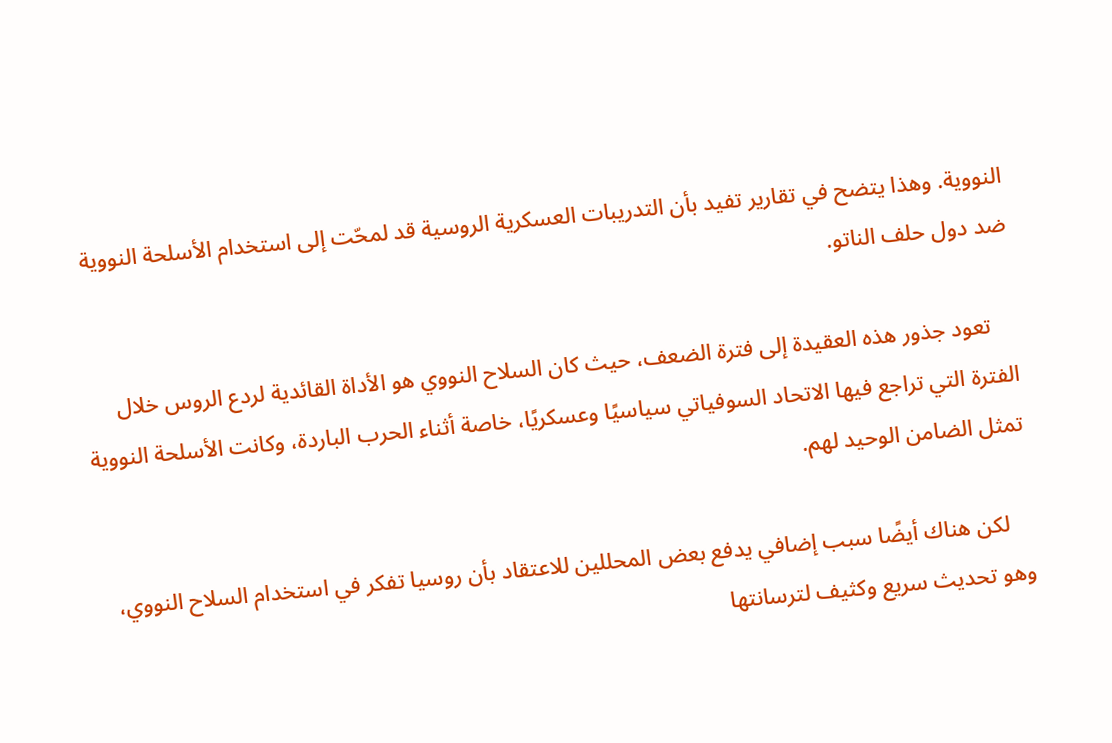النووية. وهذا يتضح في تقارير تفيد بأن التدريبات العسكرية الروسية قد لمحّت إلى استخدام الأسلحة النووية ضد دول حلف الناتو.

    تعود جذور هذه العقيدة إلى فترة الضعف، حيث كان السلاح النووي هو الأداة القائدية لردع الروس خلال الفترة التي تراجع فيها الاتحاد السوفياتي سياسيًا وعسكريًا، خاصة أثناء الحرب الباردة، وكانت الأسلحة النووية تمثل الضامن الوحيد لهم.

    لكن هناك أيضًا سبب إضافي يدفع بعض المحللين للاعتقاد بأن روسيا تفكر في استخدام السلاح النووي، وهو تحديث سريع وكثيف لترسانتها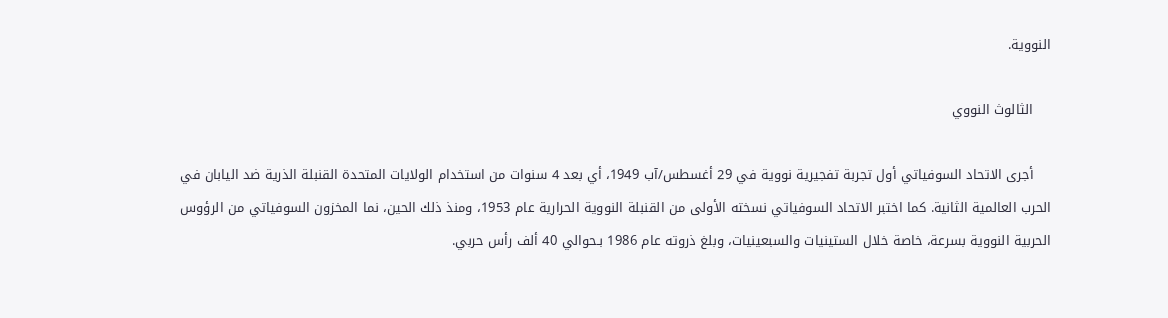النووية.

    الثالوث النووي

    أجرى الاتحاد السوفياتي أول تجربة تفجيرية نووية في 29 أغسطس/آب 1949، أي بعد 4 سنوات من استخدام الولايات المتحدة القنبلة الذرية ضد اليابان في الحرب العالمية الثانية. كما اختبر الاتحاد السوفياتي نسخته الأولى من القنبلة النووية الحرارية عام 1953، ومنذ ذلك الحين، نما المخزون السوفياتي من الرؤوس الحربية النووية بسرعة، خاصة خلال الستينيات والسبعينيات، وبلغ ذروته عام 1986 بـحوالي 40 ألف رأس حربي.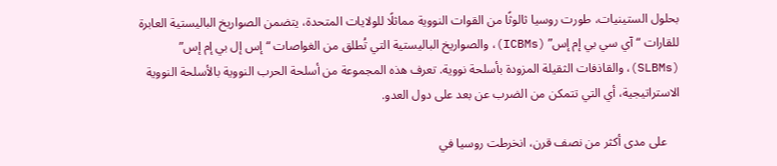بحلول الستينيات، طورت روسيا ثالوثًا من القوات النووية مماثلًا للولايات المتحدة، يتضمن الصواريخ الباليستية العابرة للقارات “آي سي بي إم إس” (ICBMs)، والصواريخ الباليستية التي تُطلق من الغواصات “إس إل بي إم إس” (SLBMs)، والقاذفات الثقيلة المزودة بأسلحة نووية. تعرف هذه المجموعة من أسلحة الحرب النووية بالأسلحة النووية الاستراتيجية، أي التي تتمكن من الضرب عن بعد على دول العدو.

    على مدى أكثر من نصف قرن، انخرطت روسيا في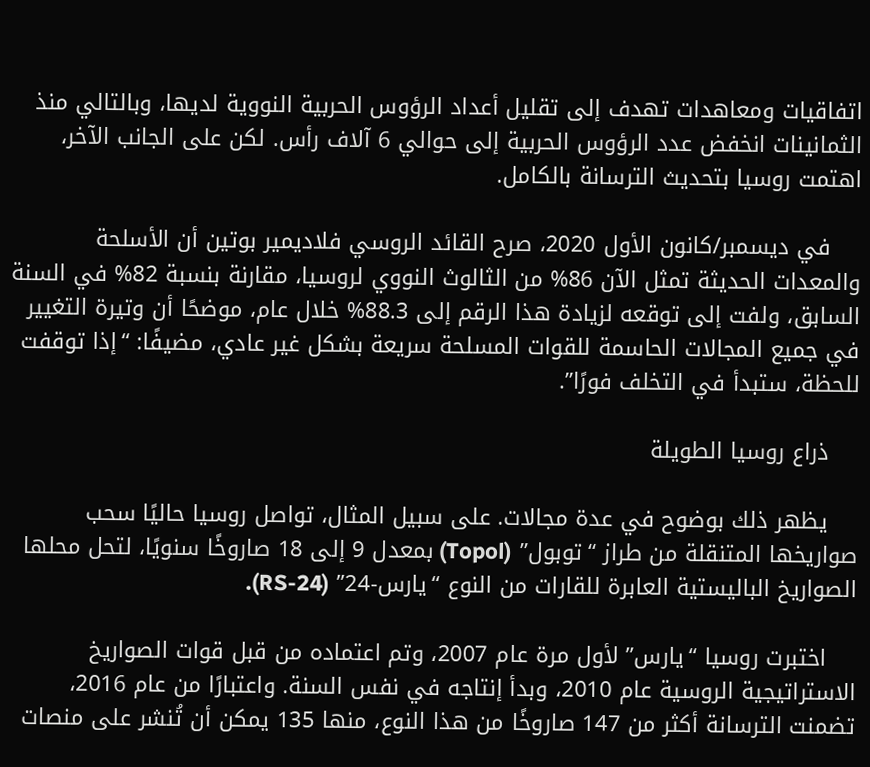اتفاقيات ومعاهدات تهدف إلى تقليل أعداد الرؤوس الحربية النووية لديها، وبالتالي منذ الثمانينات انخفض عدد الرؤوس الحربية إلى حوالي 6 آلاف رأس. لكن على الجانب الآخر، اهتمت روسيا بتحديث الترسانة بالكامل.

    في ديسمبر/كانون الأول 2020، صرح القائد الروسي فلاديمير بوتين أن الأسلحة والمعدات الحديثة تمثل الآن 86% من الثالوث النووي لروسيا، مقارنة بنسبة 82% في السنة السابق، ولفت إلى توقعه لزيادة هذا الرقم إلى 88.3% خلال عام، موضحًا أن وتيرة التغيير في جميع المجالات الحاسمة للقوات المسلحة سريعة بشكل غير عادي، مضيفًا: “إذا توقفت للحظة، ستبدأ في التخلف فورًا”.

    ذراع روسيا الطويلة

    يظهر ذلك بوضوح في عدة مجالات. على سبيل المثال، تواصل روسيا حاليًا سحب صواريخها المتنقلة من طراز “توبول” (Topol) بمعدل 9 إلى 18 صاروخًا سنويًا، لتحل محلها الصواريخ الباليستية العابرة للقارات من النوع “يارس-24” (RS-24).

    اختبرت روسيا “يارس” لأول مرة عام 2007، وتم اعتماده من قبل قوات الصواريخ الاستراتيجية الروسية عام 2010، وبدأ إنتاجه في نفس السنة. واعتبارًا من عام 2016، تضمنت الترسانة أكثر من 147 صاروخًا من هذا النوع، منها 135 يمكن أن تُنشر على منصات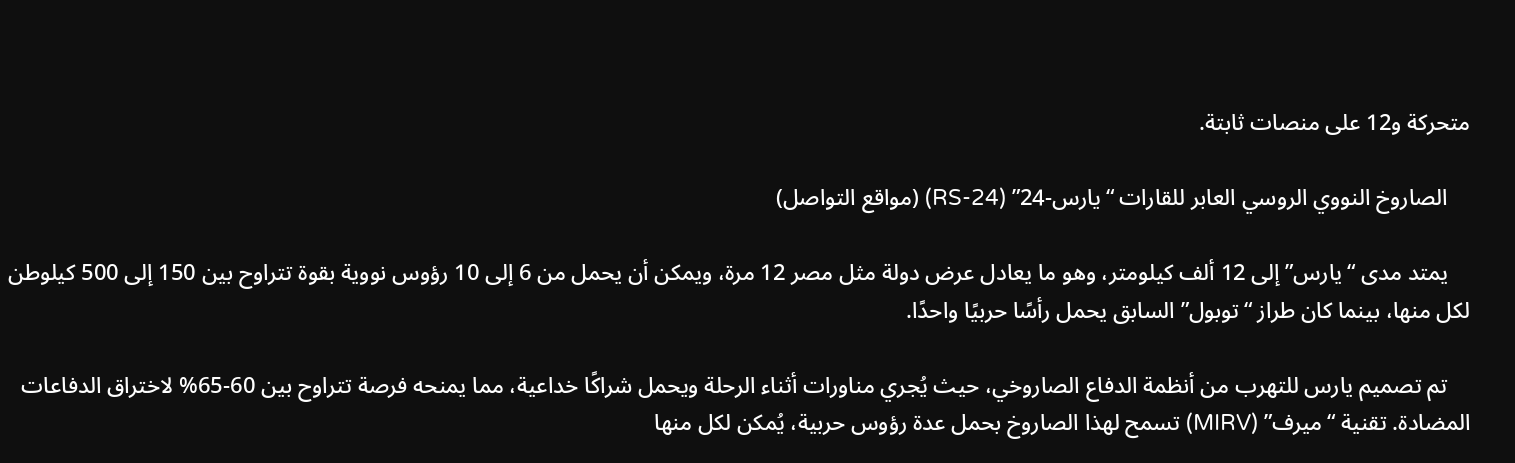متحركة و12 على منصات ثابتة.

    الصاروخ النووي الروسي العابر للقارات “يارس-24” (RS-24) (مواقع التواصل)

    يمتد مدى “يارس” إلى 12 ألف كيلومتر، وهو ما يعادل عرض دولة مثل مصر 12 مرة، ويمكن أن يحمل من 6 إلى 10 رؤوس نووية بقوة تتراوح بين 150 إلى 500 كيلوطن لكل منها، بينما كان طراز “توبول” السابق يحمل رأسًا حربيًا واحدًا.

    تم تصميم يارس للتهرب من أنظمة الدفاع الصاروخي، حيث يُجري مناورات أثناء الرحلة ويحمل شراكًا خداعية، مما يمنحه فرصة تتراوح بين 60-65% لاختراق الدفاعات المضادة. تقنية “ميرف” (MIRV) تسمح لهذا الصاروخ بحمل عدة رؤوس حربية، يُمكن لكل منها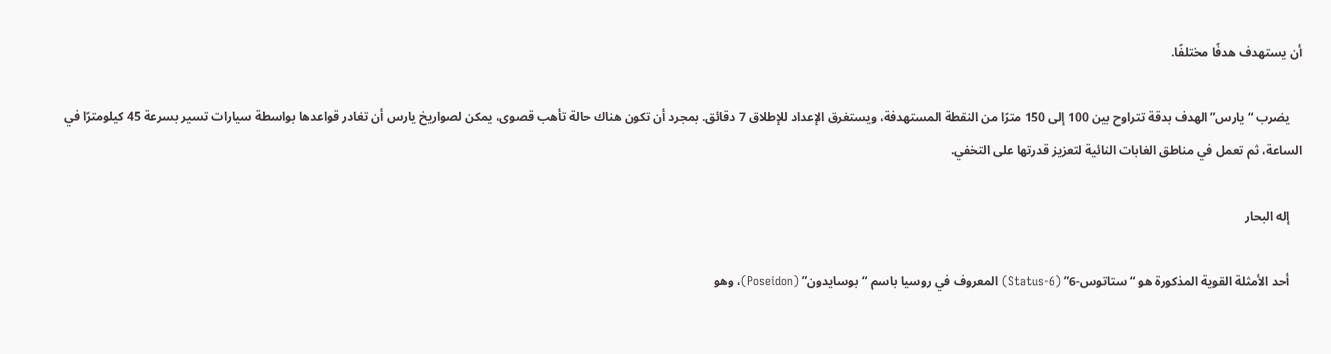أن يستهدف هدفًا مختلفًا.

    يضرب “يارس” الهدف بدقة تتراوح بين 100 إلى 150 مترًا من النقطة المستهدفة، ويستغرق الإعداد للإطلاق 7 دقائق. بمجرد أن تكون هناك حالة تأهب قصوى، يمكن لصواريخ يارس أن تغادر قواعدها بواسطة سيارات تسير بسرعة 45 كيلومترًا في الساعة، ثم تعمل في مناطق الغابات النائية لتعزيز قدرتها على التخفي.

    إله البحار

    أحد الأمثلة القوية المذكورة هو “ستاتوس-6” (Status-6) المعروف في روسيا باسم “بوسايدون” (Poseidon)، وهو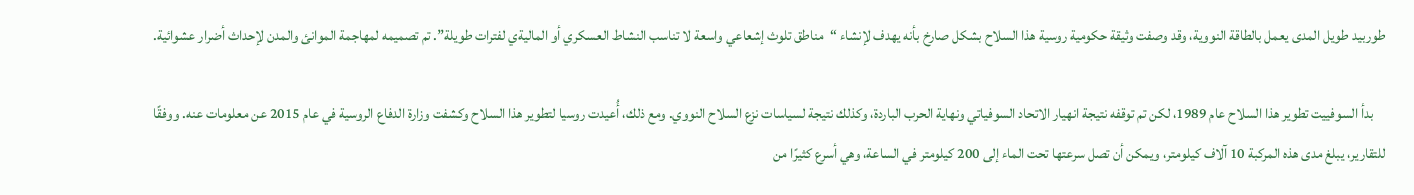طوربيد طويل المدى يعمل بالطاقة النووية، وقد وصفت وثيقة حكومية روسية هذا السلاح بشكل صارخ بأنه يهدف لإنشاء “مناطق تلوث إشعاعي واسعة لا تناسب النشاط العسكري أو الماليةي لفترات طويلة”. تم تصميمه لمهاجمة الموانئ والمدن لإحداث أضرار عشوائية.

    بدأ السوفييت تطوير هذا السلاح عام 1989، لكن تم توقفه نتيجة انهيار الاتحاد السوفياتي ونهاية الحرب الباردة، وكذلك نتيجة لسياسات نزع السلاح النووي. ومع ذلك، أُعيدت روسيا لتطوير هذا السلاح وكشفت وزارة الدفاع الروسية في عام 2015 عن معلومات عنه. ووفقًا للتقارير، يبلغ مدى هذه المركبة 10 آلاف كيلومتر، ويمكن أن تصل سرعتها تحت الماء إلى 200 كيلومتر في الساعة، وهي أسرع كثيرًا من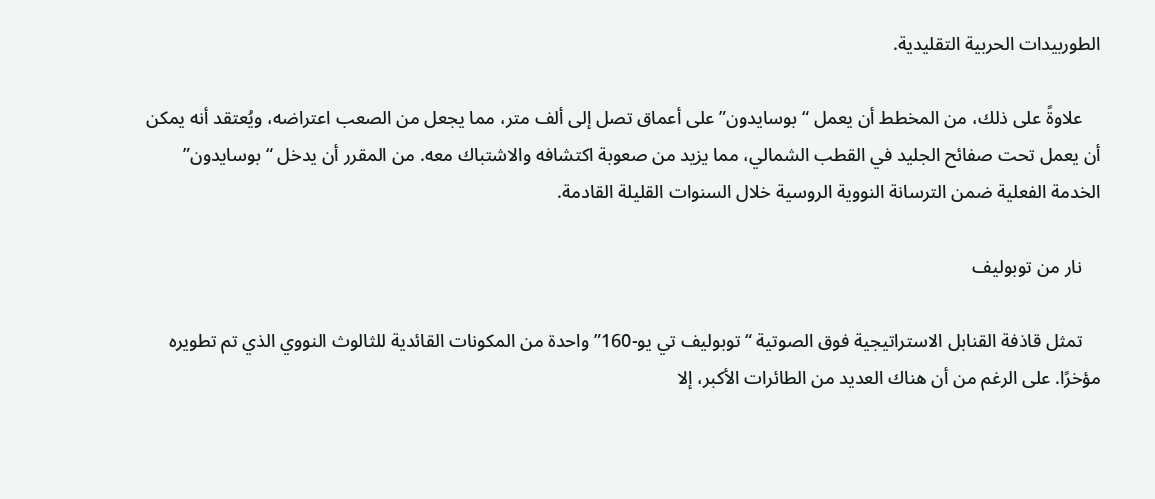الطوربيدات الحربية التقليدية.

    علاوةً على ذلك، من المخطط أن يعمل “بوسايدون” على أعماق تصل إلى ألف متر، مما يجعل من الصعب اعتراضه، ويُعتقد أنه يمكن أن يعمل تحت صفائح الجليد في القطب الشمالي، مما يزيد من صعوبة اكتشافه والاشتباك معه. من المقرر أن يدخل “بوسايدون” الخدمة الفعلية ضمن الترسانة النووية الروسية خلال السنوات القليلة القادمة.

    نار من توبوليف

    تمثل قاذفة القنابل الاستراتيجية فوق الصوتية “توبوليف تي يو-160” واحدة من المكونات القائدية للثالوث النووي الذي تم تطويره مؤخرًا. على الرغم من أن هناك العديد من الطائرات الأكبر، إلا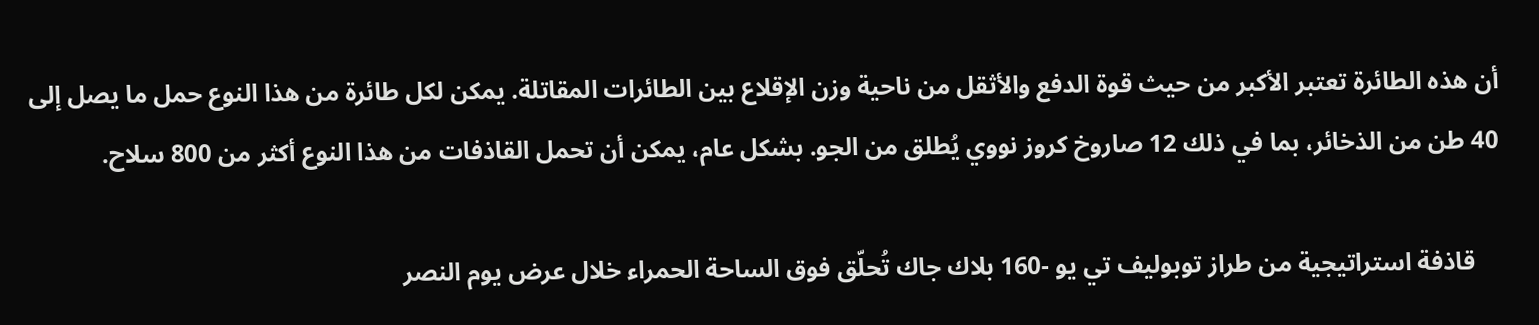أن هذه الطائرة تعتبر الأكبر من حيث قوة الدفع والأثقل من ناحية وزن الإقلاع بين الطائرات المقاتلة. يمكن لكل طائرة من هذا النوع حمل ما يصل إلى 40 طن من الذخائر، بما في ذلك 12 صاروخ كروز نووي يُطلق من الجو. بشكل عام، يمكن أن تحمل القاذفات من هذا النوع أكثر من 800 سلاح.

    قاذفة استراتيجية من طراز توبوليف تي یو -160 بلاك جاك تُحلّق فوق الساحة الحمراء خلال عرض يوم النصر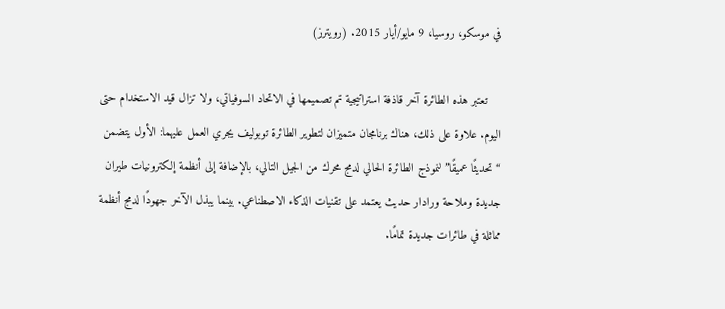في موسكو، روسيا، 9 مايو/أيار 2015. (رويترز)

    تعتبر هذه الطائرة آخر قاذفة استراتيجية تم تصميمها في الاتحاد السوفياتي، ولا تزال قيد الاستخدام حتى اليوم. علاوة على ذلك، هناك برنامجان متميزان لتطوير الطائرة توبوليف يجري العمل عليهما: الأول يتضمن “تحديثًا عميقًا” لنموذج الطائرة الحالي لدمج محرك من الجيل التالي، بالإضافة إلى أنظمة إلكترونيات طيران جديدة وملاحة ورادار حديث يعتمد على تقنيات الذكاء الاصطناعي. بينما يبذل الآخر جهودًا لدمج أنظمة مماثلة في طائرات جديدة تمامًا.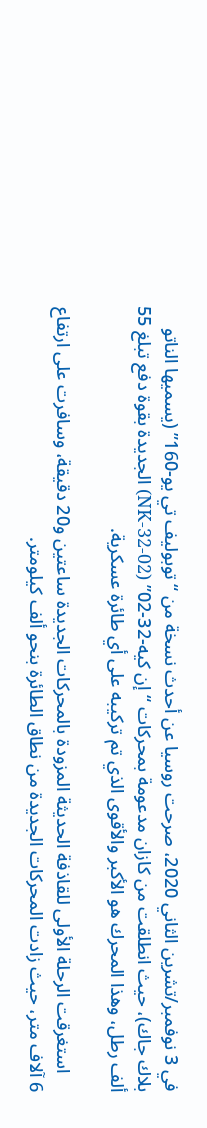في 3 نوفمبر/تشرين الثاني 2020، صرحت روسيا عن أحدث نسخة من “توبوليف تي يو-160” (يسميها الناتو بلاك جاك)، حيث انطلقت من كازان مدعومة بمحركات “إن كيه-32-02” (NK-32-02) الجديدة بقوة دفع تبلغ 55 ألف رطل، وهذا المحرك هو الأكبر والأقوى الذي تم تركيبه على أي طائرة عسكرية.

    استغرقت الرحلة الأولى للقاذفة الحديثة المزودة بالمحركات الجديدة ساعتين و20 دقيقة، وسافرت على ارتفاع 6 آلاف متر، حيث زادت المحركات الجديدة من نطاق الطائرة بنحو ألف كيلومتر.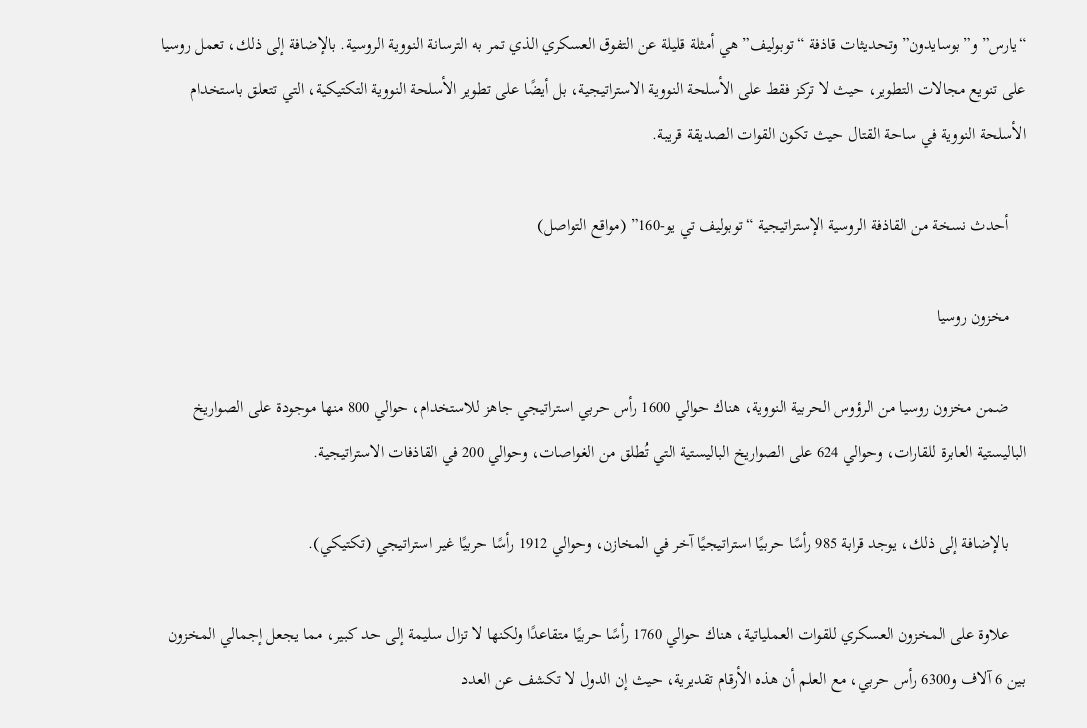“يارس” و”بوسايدون” وتحديثات قاذفة “توبوليف” هي أمثلة قليلة عن التفوق العسكري الذي تمر به الترسانة النووية الروسية. بالإضافة إلى ذلك، تعمل روسيا على تنويع مجالات التطوير، حيث لا تركز فقط على الأسلحة النووية الاستراتيجية، بل أيضًا على تطوير الأسلحة النووية التكتيكية، التي تتعلق باستخدام الأسلحة النووية في ساحة القتال حيث تكون القوات الصديقة قريبة.

    أحدث نسخة من القاذفة الروسية الإستراتيجية “توبوليف تي يو-160” (مواقع التواصل)

    مخزون روسيا

    ضمن مخزون روسيا من الرؤوس الحربية النووية، هناك حوالي 1600 رأس حربي استراتيجي جاهز للاستخدام، حوالي 800 منها موجودة على الصواريخ الباليستية العابرة للقارات، وحوالي 624 على الصواريخ الباليستية التي تُطلق من الغواصات، وحوالي 200 في القاذفات الاستراتيجية.

    بالإضافة إلى ذلك، يوجد قرابة 985 رأسًا حربيًا استراتيجيًا آخر في المخازن، وحوالي 1912 رأسًا حربيًا غير استراتيجي (تكتيكي).

    علاوة على المخزون العسكري للقوات العملياتية، هناك حوالي 1760 رأسًا حربيًا متقاعدًا ولكنها لا تزال سليمة إلى حد كبير، مما يجعل إجمالي المخزون بين 6 آلاف و6300 رأس حربي، مع العلم أن هذه الأرقام تقديرية، حيث إن الدول لا تكشف عن العدد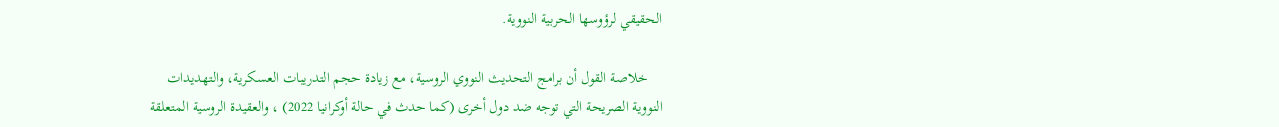الحقيقي لرؤوسها الحربية النووية.

    خلاصة القول أن برامج التحديث النووي الروسية، مع زيادة حجم التدريبات العسكرية، والتهديدات النووية الصريحة التي توجه ضد دول أخرى (كما حدث في حالة أوكرانيا 2022) ، والعقيدة الروسية المتعلقة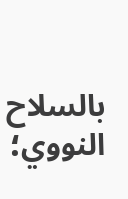بالسلاح النووي؛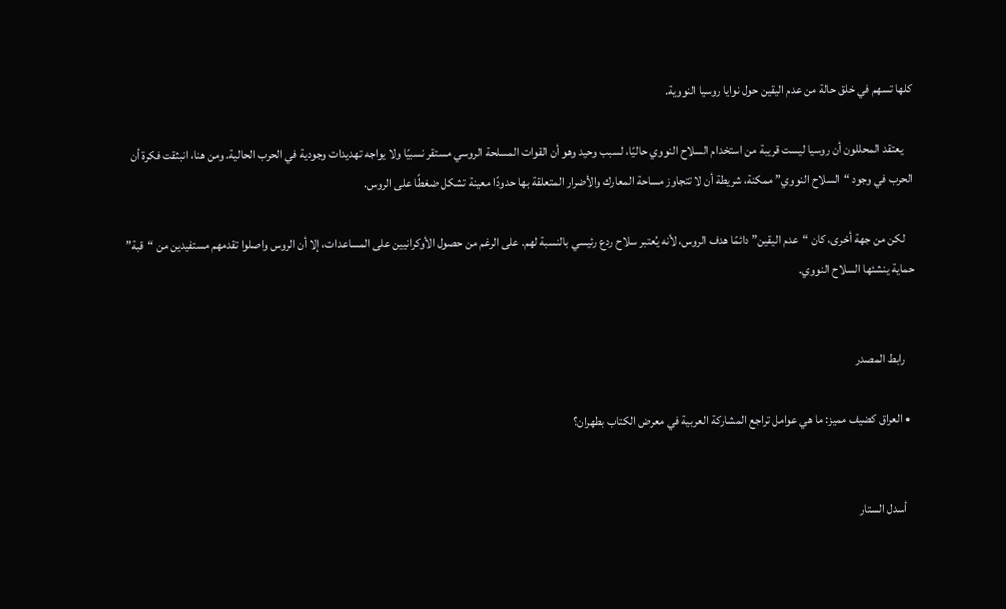كلها تسهم في خلق حالة من عدم اليقين حول نوايا روسيا النووية.

    يعتقد المحللون أن روسيا ليست قريبة من استخدام السلاح النووي حاليًا، لسبب وحيد وهو أن القوات المسلحة الروسي مستقر نسبيًا ولا يواجه تهديدات وجودية في الحرب الحالية. ومن هنا، انبثقت فكرة أن الحرب في وجود “السلاح النووي” ممكنة، شريطة أن لا تتجاوز مساحة المعارك والأضرار المتعلقة بها حدودًا معينة تشكل ضغطًا على الروس.

    لكن من جهة أخرى، كان “عدم اليقين” دائمًا هدف الروس، لأنه يُعتبر سلاح ردع رئيسي بالنسبة لهم. على الرغم من حصول الأوكرانيين على المساعدات، إلا أن الروس واصلوا تقدمهم مستفيدين من “قبة” حماية ينشئها السلاح النووي.


    رابط المصدر

  • العراق كضيف مميز: ما هي عوامل تراجع المشاركة العربية في معرض الكتاب بطهران؟


    أسدل الستار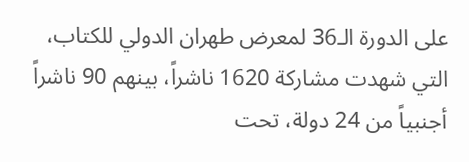على الدورة الـ36 لمعرض طهران الدولي للكتاب، التي شهدت مشاركة 1620 ناشراً، بينهم 90 ناشراً أجنبياً من 24 دولة، تحت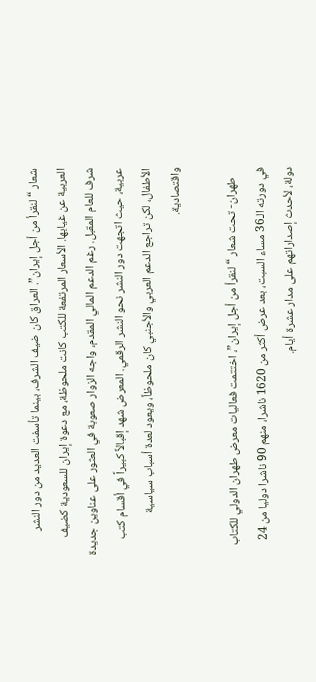شعار “لنقرأ من أجل إيران”. العراق كان ضيف الشرف، بينما تأسفت العديد من دور النشر العربية عن غيابها. الأسعار المرتفعة للكتب كانت ملحوظة، مع دعوة إيران للسعودية كضيف شرف للعام المقبل. رغم الدعم المالي المقدم، واجه الزوار صعوبة في العثور على عناوين جديدة عربية، حيث اتجهت دور النشر نحو النشر الرقمي. المعرض شهد إقبالاً كبيراً في أقسام كتب الأطفال، لكن تراجع الدعم العربي والأجنبي كان ملحوظاً، ويعود لعدة أسباب سياسية واقتصادية.

    طهران- تحت شعار “لنقرأ من أجل إيران”، اختتمت فعاليات معرض طهران الدولي للكتاب في دورته الـ36 مساء السبت، بعد عرض أكثر من 1620 ناشرا، منهم 90 ناشرا دوليا من 24 دولة، لأحدث إصداراتهم على مدار عشرة أيام.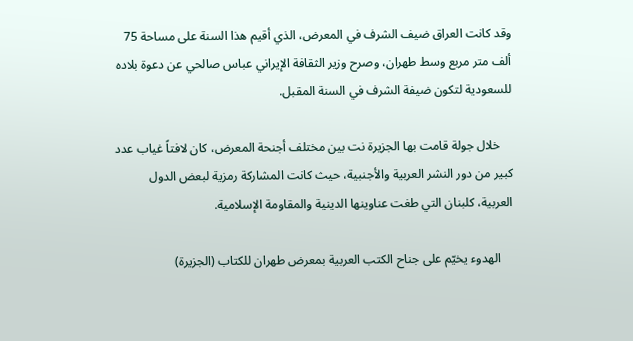وقد كانت العراق ضيف الشرف في المعرض، الذي أقيم هذا السنة على مساحة 75 ألف متر مربع وسط طهران، وصرح وزير الثقافة الإيراني عباس صالحي عن دعوة بلاده للسعودية لتكون ضيفة الشرف في السنة المقبل.

    خلال جولة قامت بها الجزيرة نت بين مختلف أجنحة المعرض، كان لافتاً غياب عدد كبير من دور النشر العربية والأجنبية، حيث كانت المشاركة رمزية لبعض الدول العربية، كلبنان التي طغت عناوينها الدينية والمقاومة الإسلامية.

    الهدوء يخيّم على جناح الكتب العربية بمعرض طهران للكتاب (الجزيرة)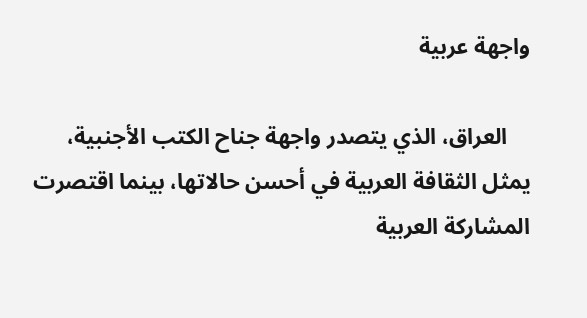واجهة عربية

    العراق، الذي يتصدر واجهة جناح الكتب الأجنبية، يمثل الثقافة العربية في أحسن حالاتها، بينما اقتصرت المشاركة العربية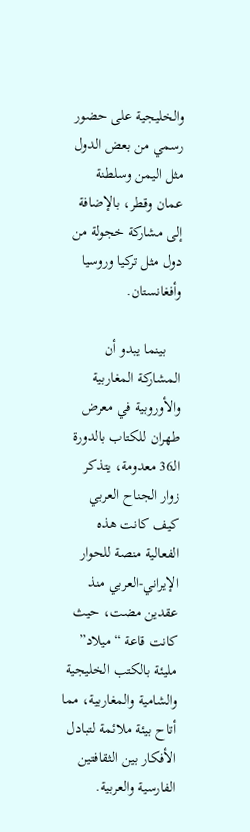والخليجية على حضور رسمي من بعض الدول مثل اليمن وسلطنة عمان وقطر، بالإضافة إلى مشاركة خجولة من دول مثل تركيا وروسيا وأفغانستان.

    بينما يبدو أن المشاركة المغاربية والأوروبية في معرض طهران للكتاب بالدورة الـ36 معدومة، يتذكر زوار الجناح العربي كيف كانت هذه الفعالية منصة للحوار الإيراني-العربي منذ عقدين مضت، حيث كانت قاعة “ميلاد” مليئة بالكتب الخليجية والشامية والمغاربية، مما أتاح بيئة ملائمة لتبادل الأفكار بين الثقافتين الفارسية والعربية.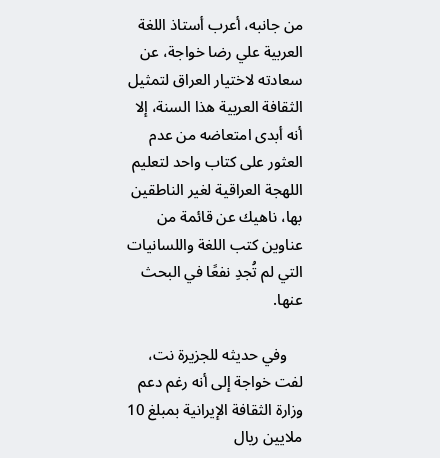من جانبه، أعرب أستاذ اللغة العربية علي رضا خواجة، عن سعادته لاختيار العراق لتمثيل الثقافة العربية هذا السنة، إلا أنه أبدى امتعاضه من عدم العثور على كتاب واحد لتعليم اللهجة العراقية لغير الناطقين بها، ناهيك عن قائمة من عناوين كتب اللغة واللسانيات التي لم تُجدِ نفعًا في البحث عنها.

    وفي حديثه للجزيرة نت، لفت خواجة إلى أنه رغم دعم وزارة الثقافة الإيرانية بمبلغ 10 ملايين ريال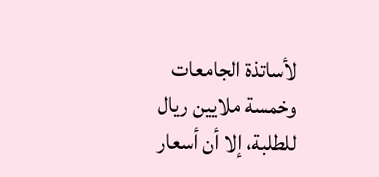لأساتذة الجامعات وخمسة ملايين ريال للطلبة، إلا أن أسعار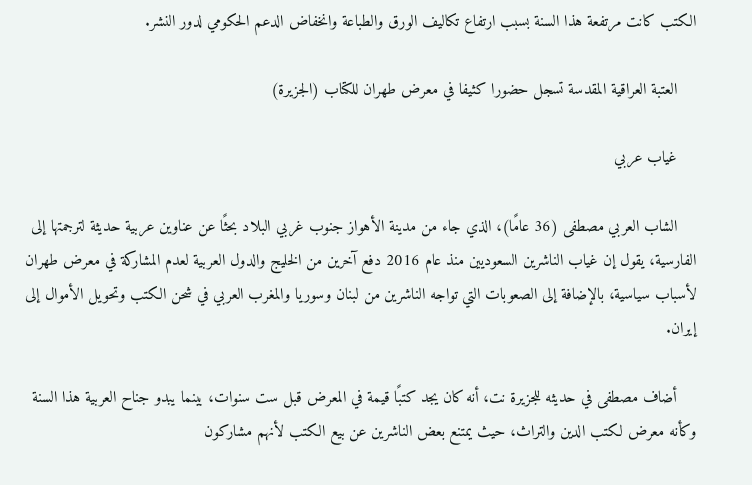الكتب كانت مرتفعة هذا السنة بسبب ارتفاع تكاليف الورق والطباعة وانخفاض الدعم الحكومي لدور النشر.

    العتبة العراقية المقدسة تسجل حضورا كثيفا في معرض طهران للكتاب (الجزيرة)

    غياب عربي

    الشاب العربي مصطفى (36 عامًا)، الذي جاء من مدينة الأهواز جنوب غربي البلاد بحثًا عن عناوين عربية حديثة لترجمتها إلى الفارسية، يقول إن غياب الناشرين السعوديين منذ عام 2016 دفع آخرين من الخليج والدول العربية لعدم المشاركة في معرض طهران لأسباب سياسية، بالإضافة إلى الصعوبات التي تواجه الناشرين من لبنان وسوريا والمغرب العربي في شحن الكتب وتحويل الأموال إلى إيران.

    أضاف مصطفى في حديثه للجزيرة نت، أنه كان يجد كتبًا قيمة في المعرض قبل ست سنوات، بينما يبدو جناح العربية هذا السنة وكأنه معرض لكتب الدين والتراث، حيث يمتنع بعض الناشرين عن بيع الكتب لأنهم مشاركون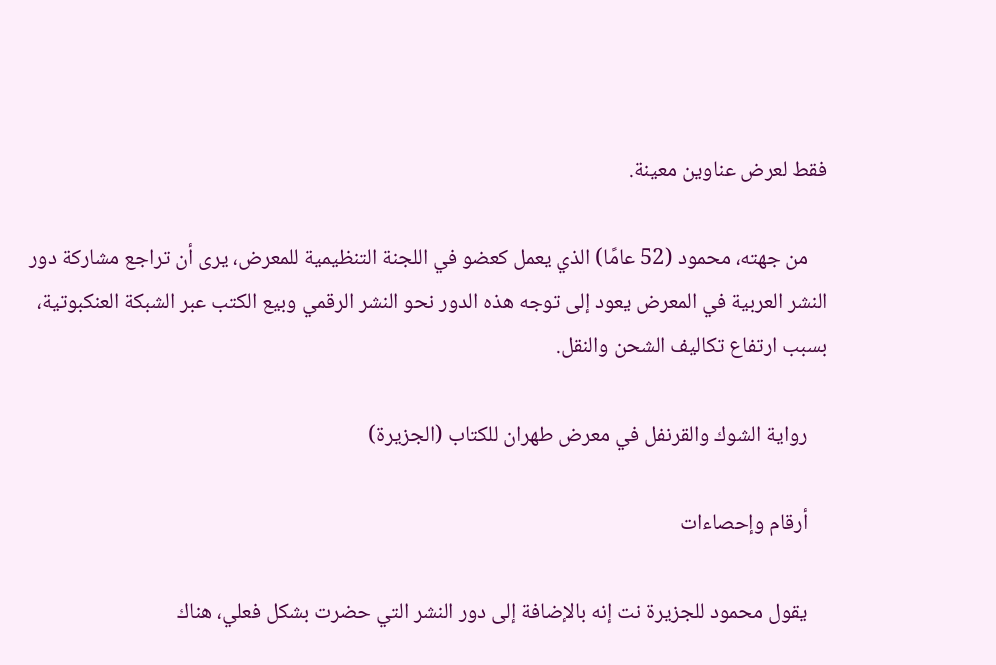فقط لعرض عناوين معينة.

    من جهته، محمود (52 عامًا) الذي يعمل كعضو في اللجنة التنظيمية للمعرض، يرى أن تراجع مشاركة دور النشر العربية في المعرض يعود إلى توجه هذه الدور نحو النشر الرقمي وبيع الكتب عبر الشبكة العنكبوتية، بسبب ارتفاع تكاليف الشحن والنقل.

    رواية الشوك والقرنفل في معرض طهران للكتاب (الجزيرة)

    أرقام وإحصاءات

    يقول محمود للجزيرة نت إنه بالإضافة إلى دور النشر التي حضرت بشكل فعلي، هناك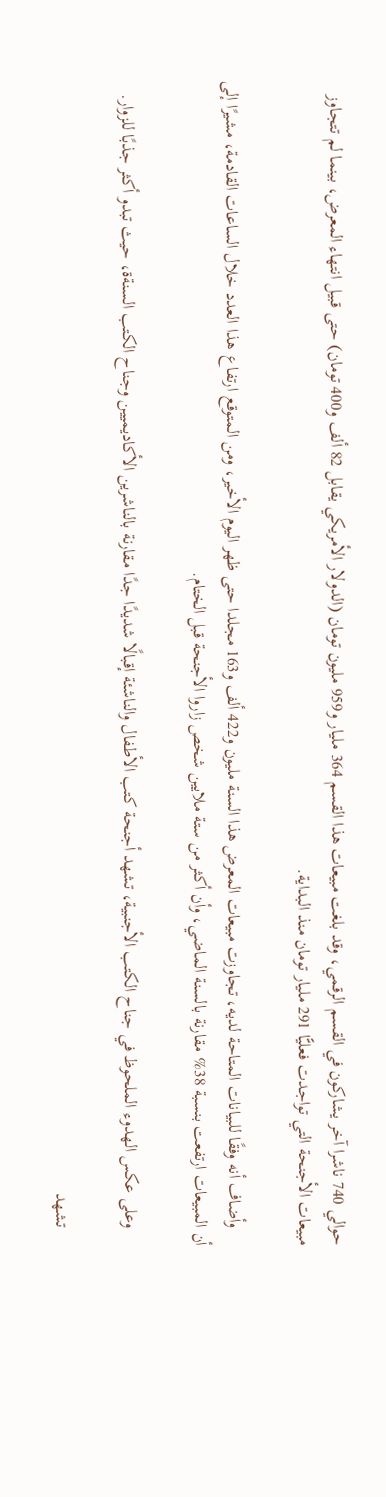حوالي 740 ناشرا آخر يشاركون في القسم الرقمي، وقد بلغت مبيعات هذا القسم 364 مليار و959 مليون تومان (الدولار الأمريكي يقابل 82 ألف و400 تومان) حتى قبيل انتهاء المعرض، بينما لم تتجاوز مبيعات الأجنحة التي تواجدت فعليًّا 291 مليار تومان منذ البداية.

    وأضاف أنه وفقًا للبيانات المتاحة لديه، تجاوزت مبيعات المعرض هذا السنة مليون و422 ألف و163 مجلدا حتى ظهر اليوم الأخير، ومن المتوقع ارتفاع هذا العدد خلال الساعات القادمة، مشيرًا إلى أن المبيعات ارتفعت بنسبة 38% مقارنة بالسنة الماضي، وأن أكثر من ستة ملايين شخص زاروا الأجنحة قبل الختام.

    وعلى عكس الهدوء الملحوظ في جناح الكتب الأجنبية، تشهد أجنحة كتب الأطفال والناشئة إقبالًا شديدًا جدًا مقارنة بالناشرين الأكاديميين وجناح الكتب السنةة، حيث تبدو أكثر جذبًا للزوار.

    تشهد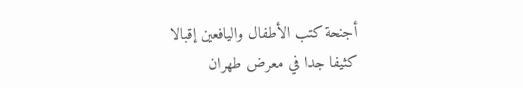أجنحة كتب الأطفال واليافعين إقبالا كثيفا جدا في معرض طهران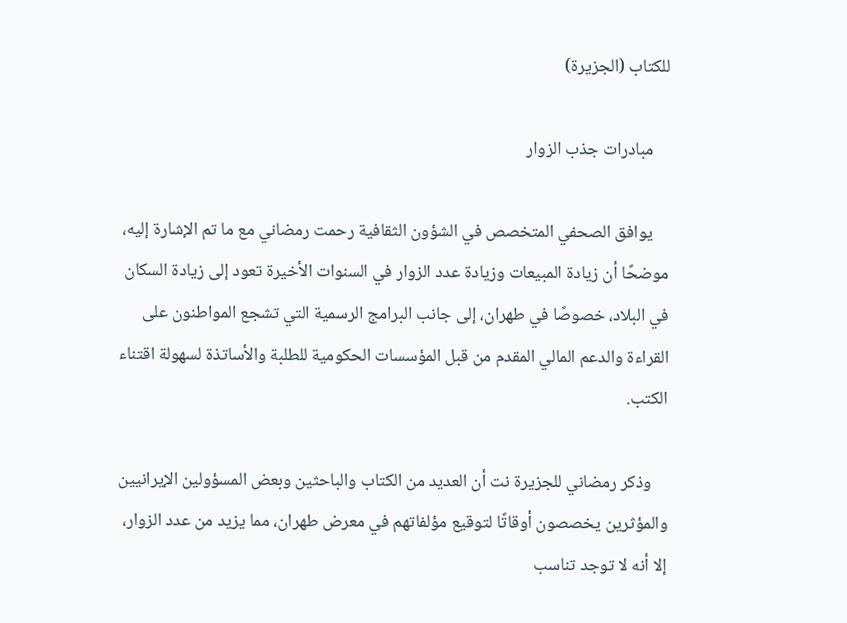للكتاب (الجزيرة)

    مبادرات جذب الزوار

    يوافق الصحفي المتخصص في الشؤون الثقافية رحمت رمضاني مع ما تم الإشارة إليه، موضحًا أن زيادة المبيعات وزيادة عدد الزوار في السنوات الأخيرة تعود إلى زيادة السكان في البلاد، خصوصًا في طهران، إلى جانب البرامج الرسمية التي تشجع المواطنون على القراءة والدعم المالي المقدم من قبل المؤسسات الحكومية للطلبة والأساتذة لسهولة اقتناء الكتب.

    وذكر رمضاني للجزيرة نت أن العديد من الكتاب والباحثين وبعض المسؤولين الإيرانيين والمؤثرين يخصصون أوقاتًا لتوقيع مؤلفاتهم في معرض طهران، مما يزيد من عدد الزوار، إلا أنه لا توجد تناسب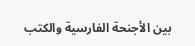بين الأجنحة الفارسية والكتب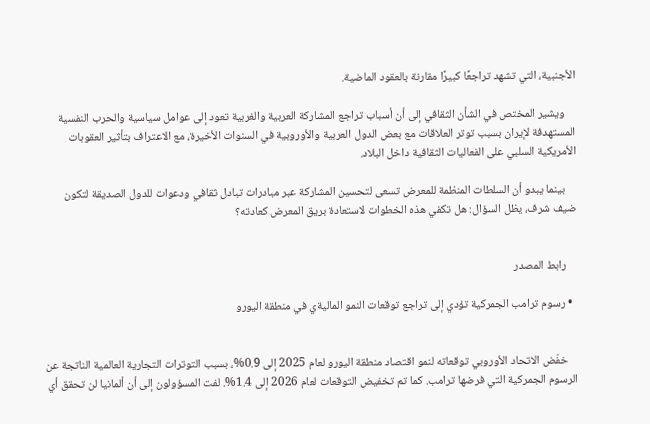الأجنبية، التي تشهد تراجعًا كبيرًا مقارنة بالعقود الماضية.

    ويشير المختص في الشأن الثقافي إلى أن أسباب تراجع المشاركة العربية والغربية تعود إلى عوامل سياسية والحرب النفسية المستهدفة لإيران بسبب توتر العلاقات مع بعض الدول العربية والأوروبية في السنوات الأخيرة، مع الاعتراف بتأثير العقوبات الأمريكية السلبي على الفعاليات الثقافية داخل البلاد.

    بينما يبدو أن السلطات المنظمة للمعرض تسعى لتحسين المشاركة عبر مبادرات تبادل ثقافي ودعوات للدول الصديقة لتكون ضيف شرف، يظل السؤال: هل تكفي هذه الخطوات لاستعادة بريق المعرض كعادته؟


    رابط المصدر

  • رسوم ترامب الجمركية تؤدي إلى تراجع توقعات النمو الماليةي في منطقة اليورو


    خفّض الاتحاد الأوروبي توقعاته لنمو اقتصاد منطقة اليورو لعام 2025 إلى 0.9%، بسبب التوترات التجارية العالمية الناتجة عن الرسوم الجمركية التي فرضها ترامب. كما تم تخفيض التوقعات لعام 2026 إلى 1.4%. لفت المسؤولون إلى أن ألمانيا لن تحقق أي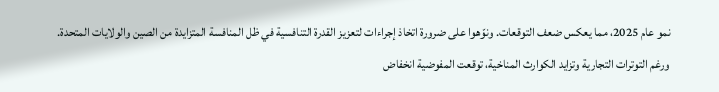نمو عام 2025، مما يعكس ضعف التوقعات. ونوّهوا على ضرورة اتخاذ إجراءات لتعزيز القدرة التنافسية في ظل المنافسة المتزايدة من الصين والولايات المتحدة. ورغم التوترات التجارية وتزايد الكوارث المناخية، توقعت المفوضية انخفاض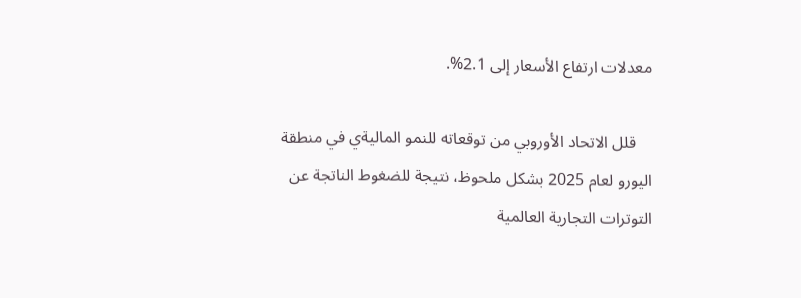معدلات ارتفاع الأسعار إلى 2.1%.

    قلل الاتحاد الأوروبي من توقعاته للنمو الماليةي في منطقة اليورو لعام 2025 بشكل ملحوظ، نتيجة للضغوط الناتجة عن التوترات التجارية العالمية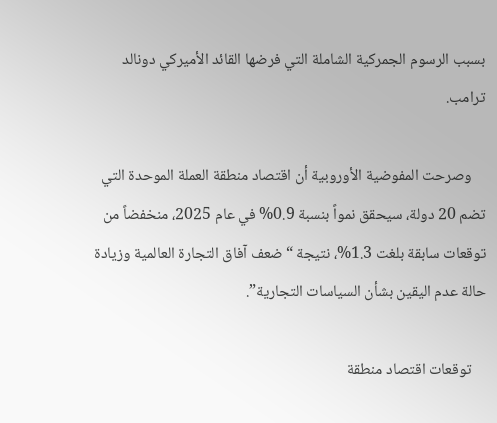بسبب الرسوم الجمركية الشاملة التي فرضها القائد الأميركي دونالد ترامب.

    وصرحت المفوضية الأوروبية أن اقتصاد منطقة العملة الموحدة التي تضم 20 دولة، سيحقق نمواً بنسبة 0.9% في عام 2025، منخفضاً من توقعات سابقة بلغت 1.3%، نتيجة “ضعف آفاق التجارة العالمية وزيادة حالة عدم اليقين بشأن السياسات التجارية”.

    توقعات اقتصاد منطقة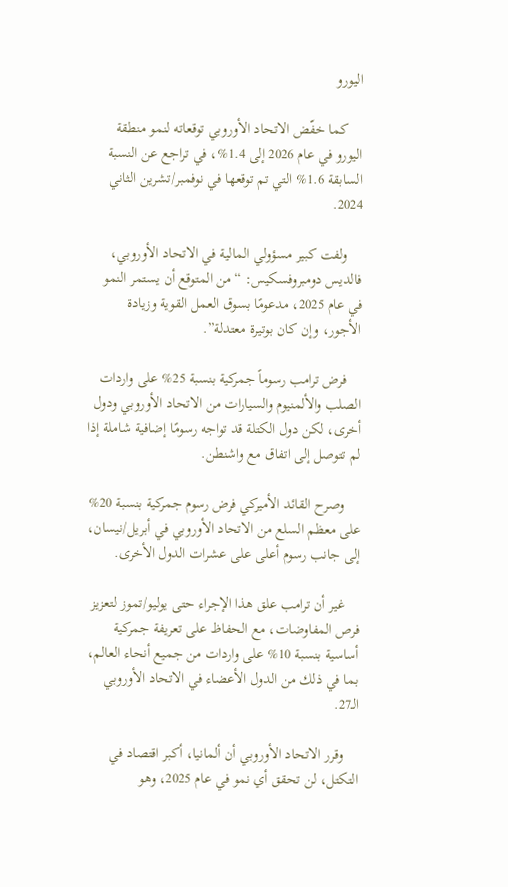اليورو

    كما خفّض الاتحاد الأوروبي توقعاته لنمو منطقة اليورو في عام 2026 إلى 1.4%، في تراجع عن النسبة السابقة 1.6% التي تم توقعها في نوفمبر/تشرين الثاني 2024.

    ولفت كبير مسؤولي المالية في الاتحاد الأوروبي، فالديس دومبروفسكيس: “من المتوقع أن يستمر النمو في عام 2025، مدعومًا بسوق العمل القوية وزيادة الأجور، وإن كان بوتيرة معتدلة”.

    فرض ترامب رسوماً جمركية بنسبة 25% على واردات الصلب والألمنيوم والسيارات من الاتحاد الأوروبي ودول أخرى، لكن دول الكتلة قد تواجه رسومًا إضافية شاملة إذا لم تتوصل إلى اتفاق مع واشنطن.

    وصرح القائد الأميركي فرض رسوم جمركية بنسبة 20% على معظم السلع من الاتحاد الأوروبي في أبريل/نيسان، إلى جانب رسوم أعلى على عشرات الدول الأخرى.

    غير أن ترامب علق هذا الإجراء حتى يوليو/تموز لتعزيز فرص المفاوضات، مع الحفاظ على تعريفة جمركية أساسية بنسبة 10% على واردات من جميع أنحاء العالم، بما في ذلك من الدول الأعضاء في الاتحاد الأوروبي الـ27.

    وقرر الاتحاد الأوروبي أن ألمانيا، أكبر اقتصاد في التكتل، لن تحقق أي نمو في عام 2025، وهو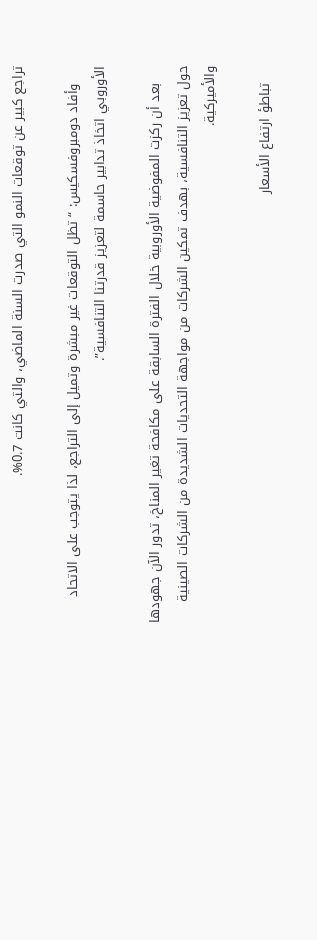تراجع كبير عن توقعات النمو التي صدرت السنة الماضي، والتي كانت 0.7%.

    وأفاد دومبروفسكيس: “تظل التوقعات غير مبشرة وتميل إلى التراجع، لذا يتوجب على الاتحاد الأوروبي اتخاذ تدابير حاسمة لتعزيز قدرتنا التنافسية”.

    بعد أن ركزت المفوضية الأوروبية خلال الفترة السابقة على مكافحة تغير المناخ، تدور الآن جهودها حول تعزيز التنافسية، بهدف تمكين الشركات من مواجهة التحديات الشديدة من الشركات الصينية والأميركية.

    تباطؤ ارتفاع الأسعار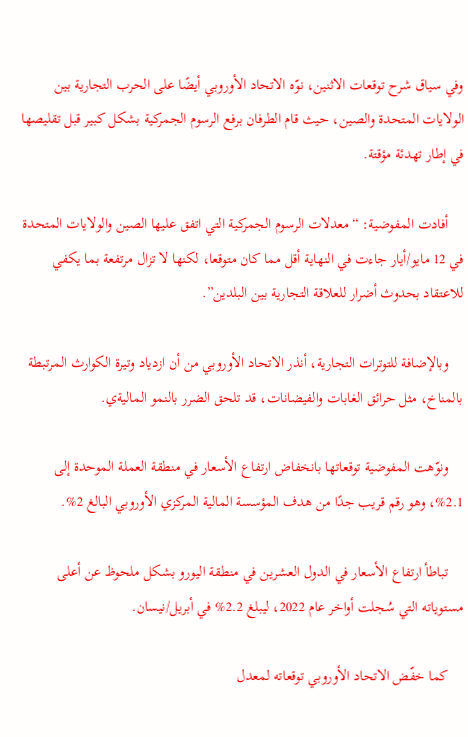وفي سياق شرح توقعات الاثنين، نوّه الاتحاد الأوروبي أيضًا على الحرب التجارية بين الولايات المتحدة والصين، حيث قام الطرفان برفع الرسوم الجمركية بشكل كبير قبل تقليصها في إطار تهدئة مؤقتة.

    أفادت المفوضية: “معدلات الرسوم الجمركية التي اتفق عليها الصين والولايات المتحدة في 12 مايو/أيار جاءت في النهاية أقل مما كان متوقعا، لكنها لا تزال مرتفعة بما يكفي للاعتقاد بحدوث أضرار للعلاقة التجارية بين البلدين”.

    وبالإضافة للتوترات التجارية، أنذر الاتحاد الأوروبي من أن ازدياد وتيرة الكوارث المرتبطة بالمناخ، مثل حرائق الغابات والفيضانات، قد تلحق الضرر بالنمو الماليةي.

    ونوّهت المفوضية توقعاتها بانخفاض ارتفاع الأسعار في منطقة العملة الموحدة إلى 2.1%، وهو رقم قريب جدًا من هدف المؤسسة المالية المركزي الأوروبي البالغ 2%.

    تباطأ ارتفاع الأسعار في الدول العشرين في منطقة اليورو بشكل ملحوظ عن أعلى مستوياته التي سُجلت أواخر عام 2022، ليبلغ 2.2% في أبريل/نيسان.

    كما خفّض الاتحاد الأوروبي توقعاته لمعدل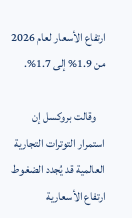ارتفاع الأسعار لعام 2026 من 1.9% إلى 1.7%.

    وقالت بروكسل إن استمرار التوترات التجارية العالمية قد يُجدد الضغوط ارتفاع الأسعارية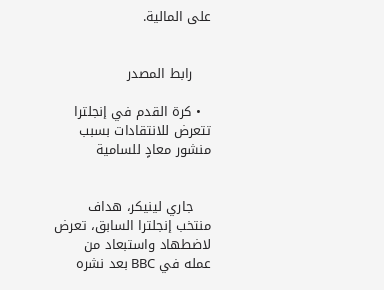على المالية.


    رابط المصدر

  • كرة القدم في إنجلترا تتعرض للانتقادات بسبب منشور معادٍ للسامية


    جاري لينيكر، هداف منتخب إنجلترا السابق، تعرض لاضطهاد واستبعاد من عمله في BBC بعد نشره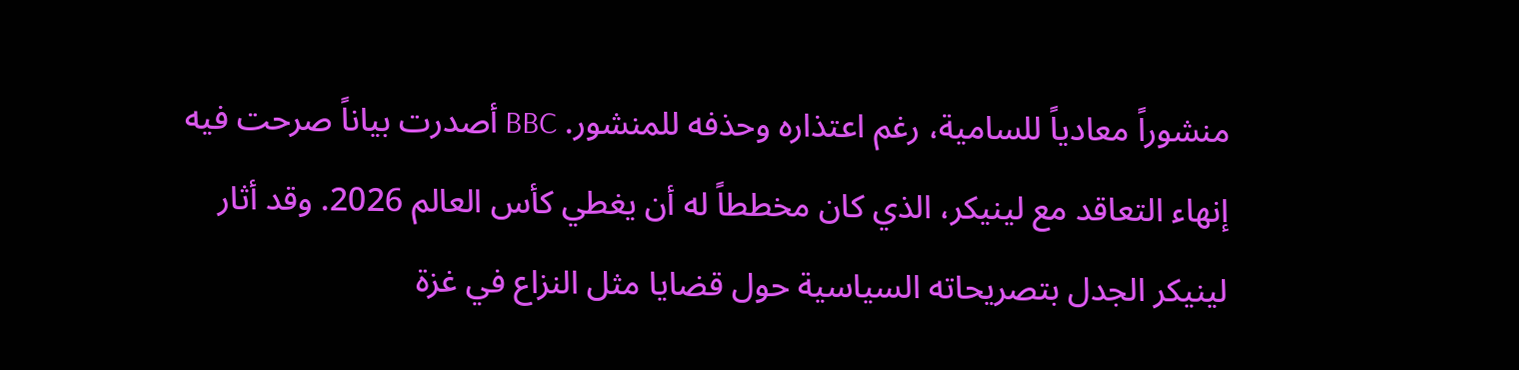منشوراً معادياً للسامية، رغم اعتذاره وحذفه للمنشور. BBC أصدرت بياناً صرحت فيه إنهاء التعاقد مع لينيكر، الذي كان مخططاً له أن يغطي كأس العالم 2026. وقد أثار لينيكر الجدل بتصريحاته السياسية حول قضايا مثل النزاع في غزة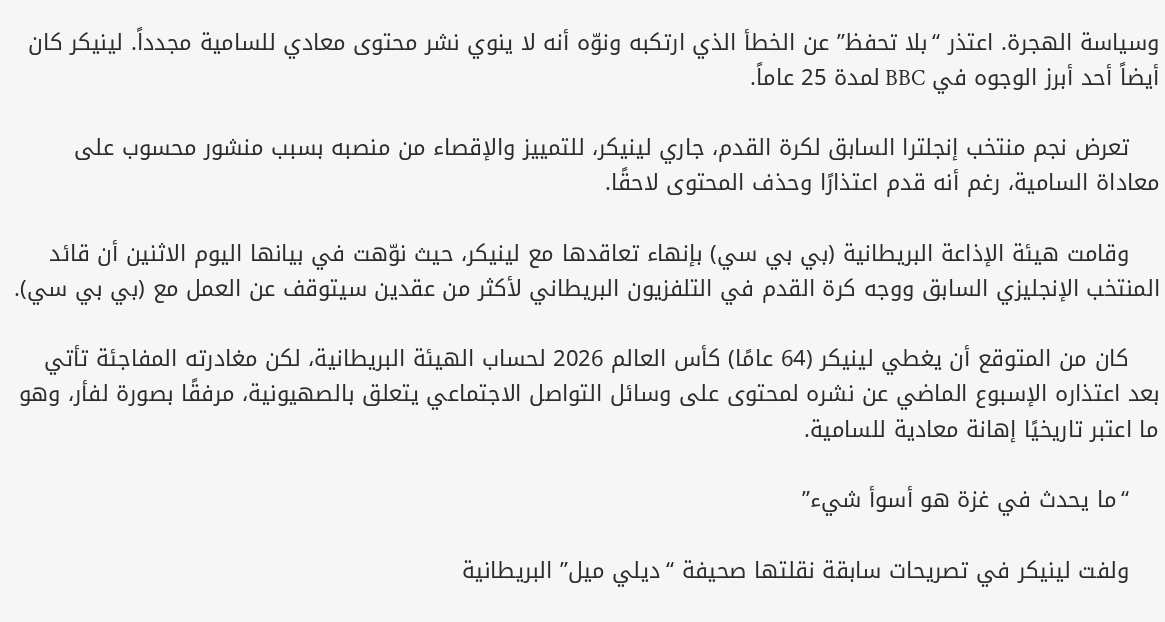وسياسة الهجرة. اعتذر “بلا تحفظ” عن الخطأ الذي ارتكبه ونوّه أنه لا ينوي نشر محتوى معادي للسامية مجدداً. لينيكر كان أيضاً أحد أبرز الوجوه في BBC لمدة 25 عاماً.

    تعرض نجم منتخب إنجلترا السابق لكرة القدم، جاري لينيكر، للتمييز والإقصاء من منصبه بسبب منشور محسوب على معاداة السامية، رغم أنه قدم اعتذارًا وحذف المحتوى لاحقًا.

    وقامت هيئة الإذاعة البريطانية (بي بي سي) بإنهاء تعاقدها مع لينيكر، حيث نوّهت في بيانها اليوم الاثنين أن قائد المنتخب الإنجليزي السابق ووجه كرة القدم في التلفزيون البريطاني لأكثر من عقدين سيتوقف عن العمل مع (بي بي سي).

    كان من المتوقع أن يغطي لينيكر (64 عامًا) كأس العالم 2026 لحساب الهيئة البريطانية، لكن مغادرته المفاجئة تأتي بعد اعتذاره الإسبوع الماضي عن نشره لمحتوى على وسائل التواصل الاجتماعي يتعلق بالصهيونية، مرفقًا بصورة لفأر، وهو ما اعتبر تاريخيًا إهانة معادية للسامية.

    “ما يحدث في غزة هو أسوأ شيء”

    ولفت لينيكر في تصريحات سابقة نقلتها صحيفة “ديلي ميل” البريطانية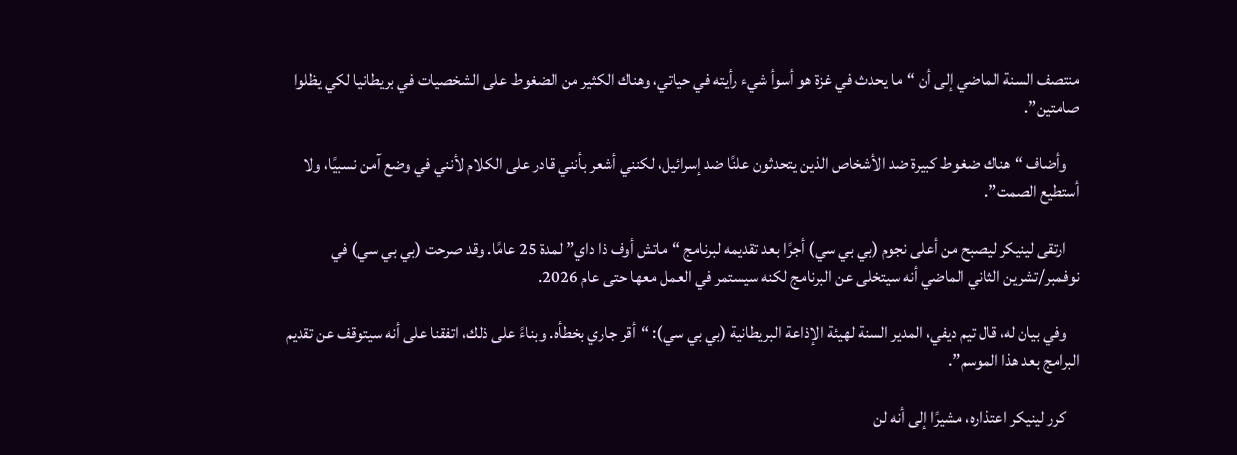منتصف السنة الماضي إلى أن “ما يحدث في غزة هو أسوأ شيء رأيته في حياتي، وهناك الكثير من الضغوط على الشخصيات في بريطانيا لكي يظلوا صامتين”.

    وأضاف “هناك ضغوط كبيرة ضد الأشخاص الذين يتحدثون علنًا ضد إسرائيل، لكنني أشعر بأنني قادر على الكلام لأنني في وضع آمن نسبيًا، ولا أستطيع الصمت”.

    ارتقى لينيكر ليصبح من أعلى نجوم (بي بي سي) أجرًا بعد تقديمه لبرنامج “ماتش أوف ذا داي” لمدة 25 عامًا. وقد صرحت (بي بي سي) في نوفمبر/تشرين الثاني الماضي أنه سيتخلى عن البرنامج لكنه سيستمر في العمل معها حتى عام 2026.

    وفي بيان له، قال تيم ديفي، المدير السنة لهيئة الإذاعة البريطانية (بي بي سي): “أقر جاري بخطأه. وبناءً على ذلك، اتفقنا على أنه سيتوقف عن تقديم البرامج بعد هذا الموسم”.

    كرر لينيكر اعتذاره، مشيرًا إلى أنه لن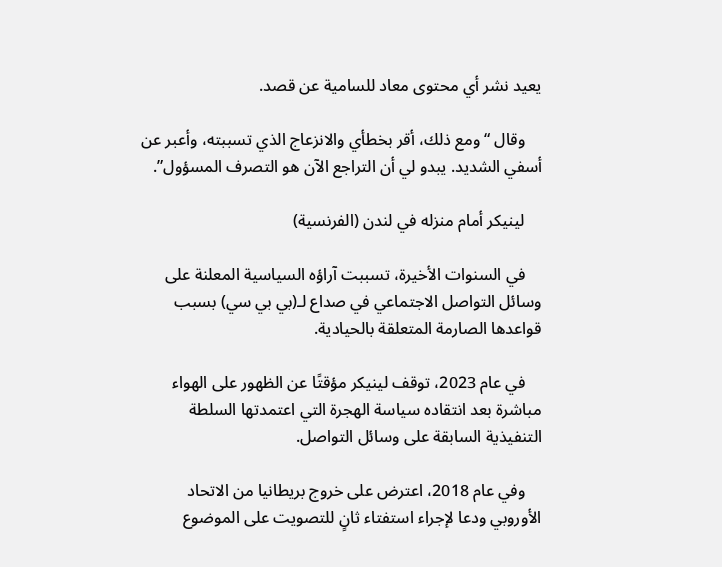يعيد نشر أي محتوى معاد للسامية عن قصد.

    وقال “ومع ذلك، أقر بخطأي والانزعاج الذي تسببته، وأعبر عن أسفي الشديد. يبدو لي أن التراجع الآن هو التصرف المسؤول”.

    لينيكر أمام منزله في لندن (الفرنسية)

    في السنوات الأخيرة، تسببت آراؤه السياسية المعلنة على وسائل التواصل الاجتماعي في صداع لـ(بي بي سي) بسبب قواعدها الصارمة المتعلقة بالحيادية.

    في عام 2023، توقف لينيكر مؤقتًا عن الظهور على الهواء مباشرة بعد انتقاده سياسة الهجرة التي اعتمدتها السلطة التنفيذية السابقة على وسائل التواصل.

    وفي عام 2018، اعترض على خروج بريطانيا من الاتحاد الأوروبي ودعا لإجراء استفتاء ثانٍ للتصويت على الموضوع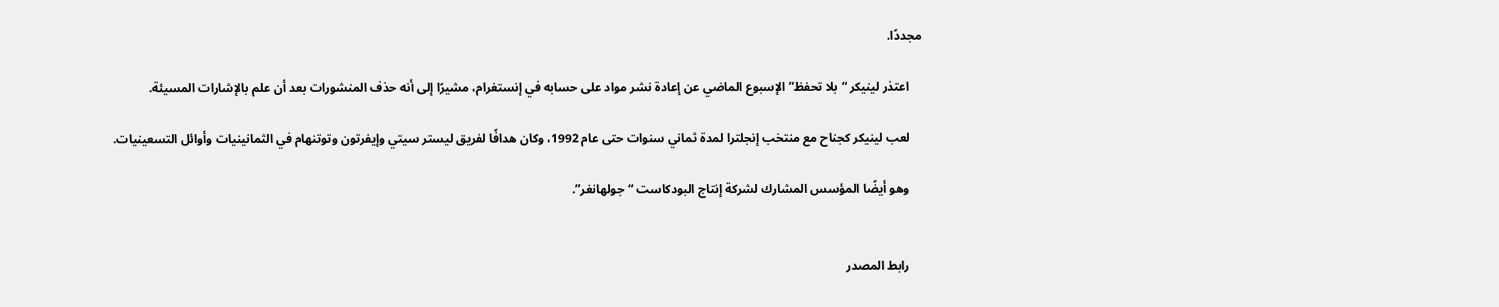مجددًا.

    اعتذر لينيكر “بلا تحفظ” الإسبوع الماضي عن إعادة نشر مواد على حسابه في إنستغرام، مشيرًا إلى أنه حذف المنشورات بعد أن علم بالإشارات المسيئة.

    لعب لينيكر كجناح مع منتخب إنجلترا لمدة ثماني سنوات حتى عام 1992، وكان هدافًا لفريق ليستر سيتي وإيفرتون وتوتنهام في الثمانينيات وأوائل التسعينيات.

    وهو أيضًا المؤسس المشارك لشركة إنتاج البودكاست “جولهانغر”.


    رابط المصدر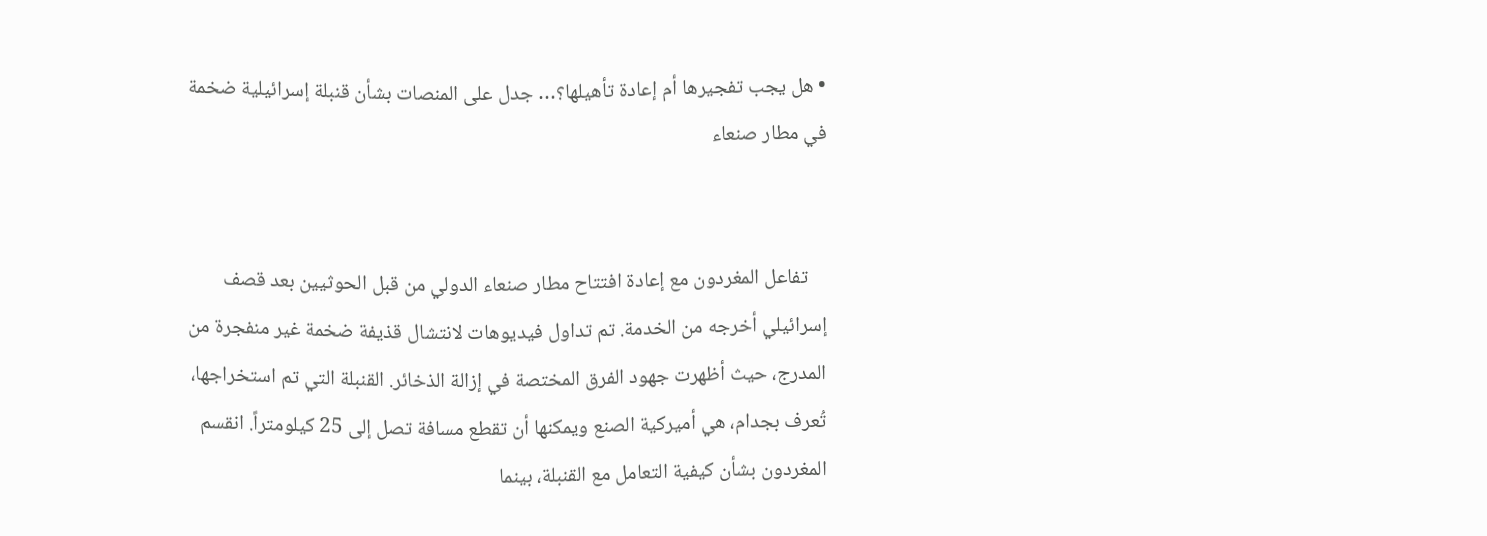• هل يجب تفجيرها أم إعادة تأهيلها؟… جدل على المنصات بشأن قنبلة إسرائيلية ضخمة في مطار صنعاء


    تفاعل المغردون مع إعادة افتتاح مطار صنعاء الدولي من قبل الحوثيين بعد قصف إسرائيلي أخرجه من الخدمة. تم تداول فيديوهات لانتشال قذيفة ضخمة غير منفجرة من المدرج، حيث أظهرت جهود الفرق المختصة في إزالة الذخائر. القنبلة التي تم استخراجها، تُعرف بجدام، هي أميركية الصنع ويمكنها أن تقطع مسافة تصل إلى 25 كيلومتراً. انقسم المغردون بشأن كيفية التعامل مع القنبلة، بينما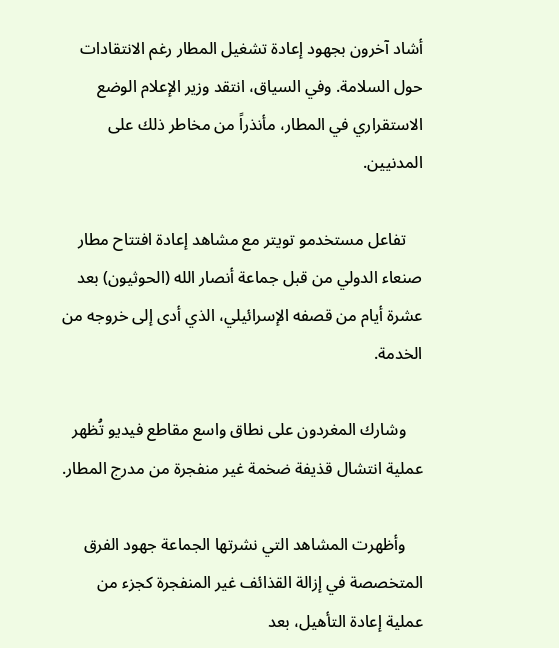أشاد آخرون بجهود إعادة تشغيل المطار رغم الانتقادات حول السلامة. وفي السياق، انتقد وزير الإعلام الوضع الاستقراري في المطار، مأنذراً من مخاطر ذلك على المدنيين.

    تفاعل مستخدمو تويتر مع مشاهد إعادة افتتاح مطار صنعاء الدولي من قبل جماعة أنصار الله (الحوثيون) بعد عشرة أيام من قصفه الإسرائيلي، الذي أدى إلى خروجه من الخدمة.

    وشارك المغردون على نطاق واسع مقاطع فيديو تُظهر عملية انتشال قذيفة ضخمة غير منفجرة من مدرج المطار.

    وأظهرت المشاهد التي نشرتها الجماعة جهود الفرق المتخصصة في إزالة القذائف غير المنفجرة كجزء من عملية إعادة التأهيل، بعد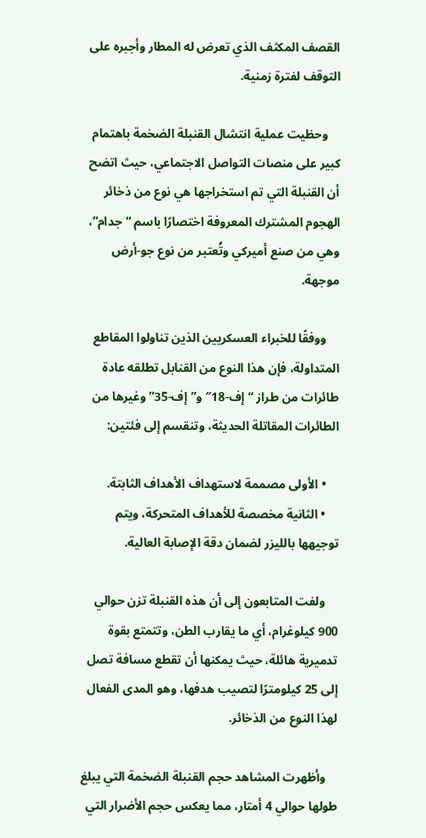القصف المكثف الذي تعرض له المطار وأجبره على التوقف لفترة زمنية.

    وحظيت عملية انتشال القنبلة الضخمة باهتمام كبير على منصات التواصل الاجتماعي، حيث اتضح أن القنبلة التي تم استخراجها هي نوع من ذخائر الهجوم المشترك المعروفة اختصارًا باسم “جدام”، وهي من صنع أميركي وتُعتبر من نوع جو-أرض موجهة.

    ووفقًا للخبراء العسكريين الذين تناولوا المقاطع المتداولة، فإن هذا النوع من القنابل تطلقه عادة طائرات من طراز “إف-18″ و”إف-35” وغيرها من الطائرات المقاتلة الحديثة، وتنقسم إلى فئتين:

    • الأولى مصممة لاستهداف الأهداف الثابتة.
    • الثانية مخصصة للأهداف المتحركة، ويتم توجيهها بالليزر لضمان دقة الإصابة العالية.

    ولفت المتابعون إلى أن هذه القنبلة تزن حوالي 900 كيلوغرام، أي ما يقارب الطن، وتتمتع بقوة تدميرية هائلة، حيث يمكنها أن تقطع مسافة تصل إلى 25 كيلومترًا لتصيب هدفها، وهو المدى الفعال لهذا النوع من الذخائر.

    وأظهرت المشاهد حجم القنبلة الضخمة التي يبلغ طولها حوالي 4 أمتار، مما يعكس حجم الأضرار التي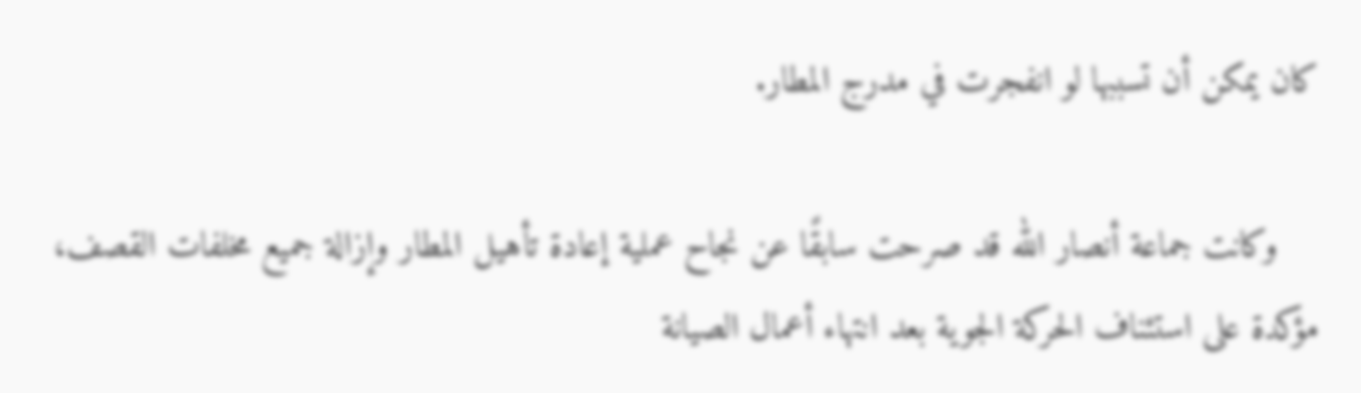كان يمكن أن تسببها لو انفجرت في مدرج المطار.

    وكانت جماعة أنصار الله قد صرحت سابقًا عن نجاح عملية إعادة تأهيل المطار وإزالة جميع مخلفات القصف، مؤكدة على استئناف الحركة الجوية بعد انتهاء أعمال الصيانة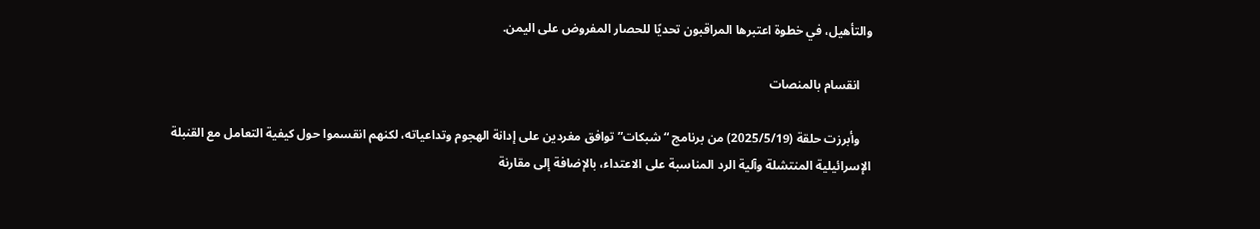والتأهيل، في خطوة اعتبرها المراقبون تحديًا للحصار المفروض على اليمن.

    انقسام بالمنصات

    وأبرزت حلقة (2025/5/19) من برنامج “شبكات” توافق مغردين على إدانة الهجوم وتداعياته، لكنهم انقسموا حول كيفية التعامل مع القنبلة الإسرائيلية المنتشلة وآلية الرد المناسبة على الاعتداء، بالإضافة إلى مقارنة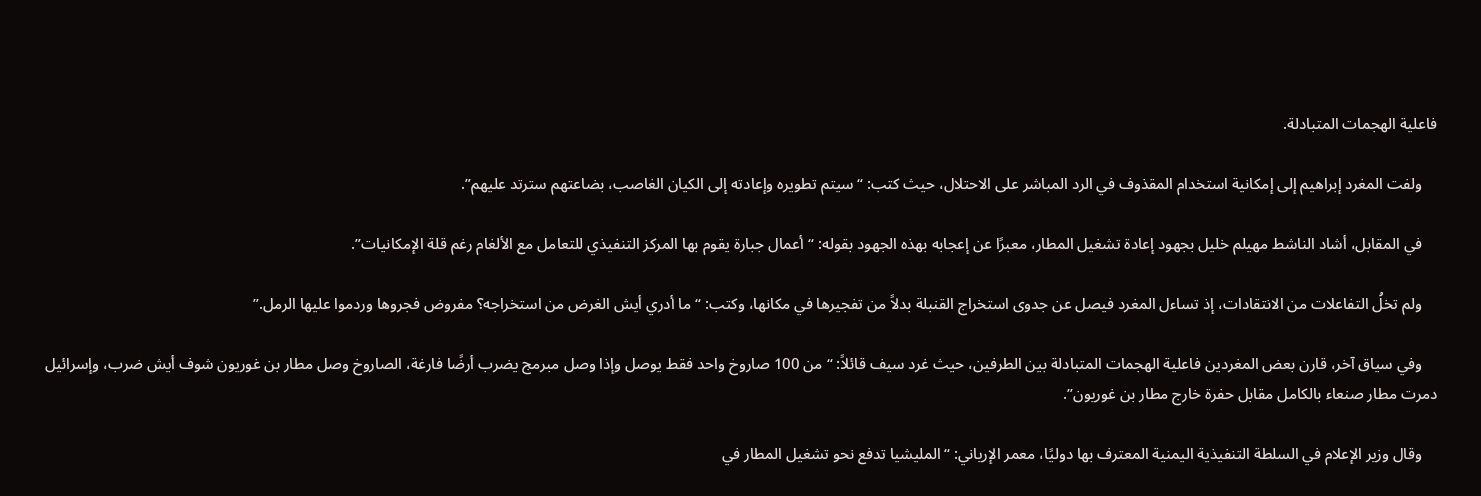فاعلية الهجمات المتبادلة.

    ولفت المغرد إبراهيم إلى إمكانية استخدام المقذوف في الرد المباشر على الاحتلال، حيث كتب: “سيتم تطويره وإعادته إلى الكيان الغاصب، بضاعتهم سترتد عليهم”.

    في المقابل، أشاد الناشط مهيلم خليل بجهود إعادة تشغيل المطار، معبرًا عن إعجابه بهذه الجهود بقوله: “أعمال جبارة يقوم بها المركز التنفيذي للتعامل مع الألغام رغم قلة الإمكانيات”.

    ولم تخلُ التفاعلات من الانتقادات، إذ تساءل المغرد فيصل عن جدوى استخراج القنبلة بدلاً من تفجيرها في مكانها، وكتب: “ما أدري أيش الغرض من استخراجه؟ مفروض فجروها وردموا عليها الرمل.”

    وفي سياق آخر، قارن بعض المغردين فاعلية الهجمات المتبادلة بين الطرفين، حيث غرد سيف قائلاً: “من 100 صاروخ واحد فقط يوصل وإذا وصل مبرمج يضرب أرضًا فارغة، الصاروخ وصل مطار بن غوريون شوف أيش ضرب، وإسرائيل دمرت مطار صنعاء بالكامل مقابل حفرة خارج مطار بن غوريون”.

    وقال وزير الإعلام في السلطة التنفيذية اليمنية المعترف بها دوليًا، معمر الإرياني: “المليشيا تدفع نحو تشغيل المطار في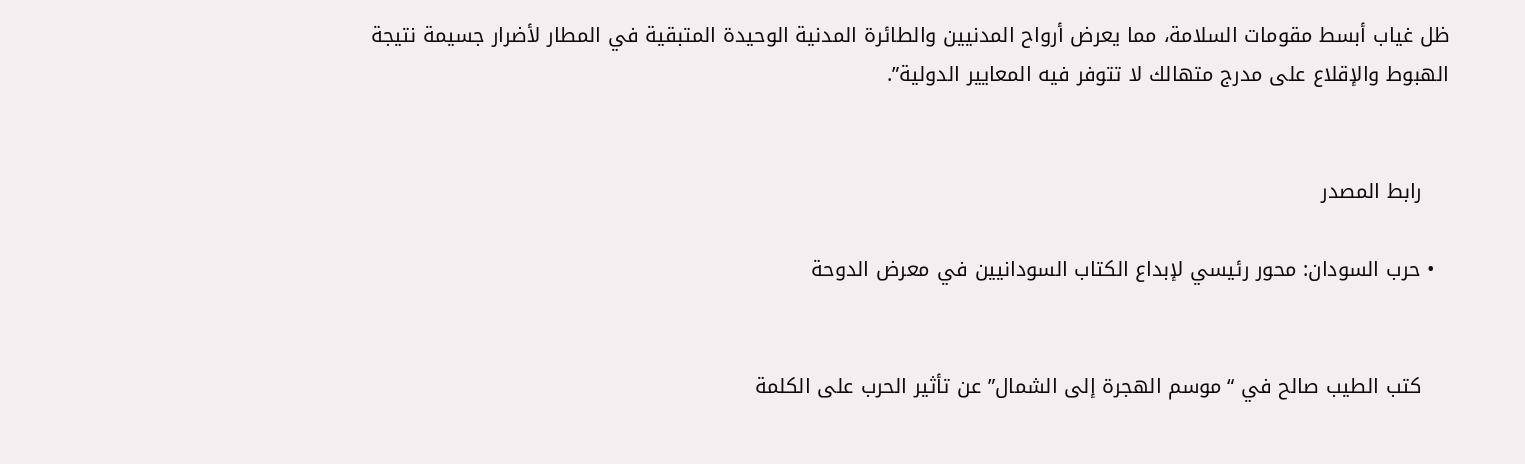ظل غياب أبسط مقومات السلامة، مما يعرض أرواح المدنيين والطائرة المدنية الوحيدة المتبقية في المطار لأضرار جسيمة نتيجة الهبوط والإقلاع على مدرج متهالك لا تتوفر فيه المعايير الدولية”.


    رابط المصدر

  • حرب السودان: محور رئيسي لإبداع الكتاب السودانيين في معرض الدوحة


    كتب الطيب صالح في “موسم الهجرة إلى الشمال” عن تأثير الحرب على الكلمة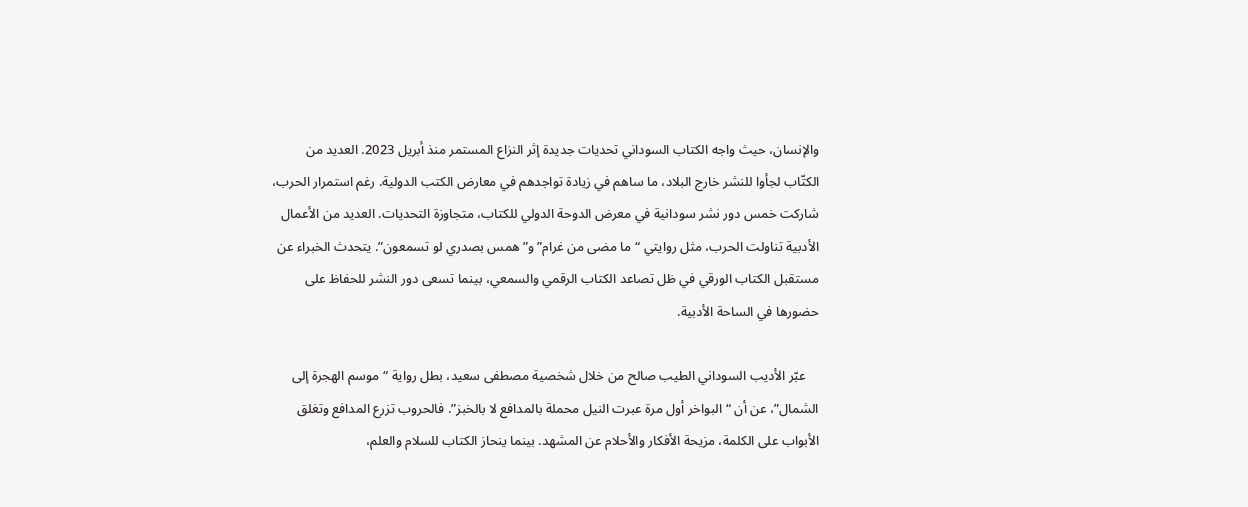والإنسان، حيث واجه الكتاب السوداني تحديات جديدة إثر النزاع المستمر منذ أبريل 2023. العديد من الكتّاب لجأوا للنشر خارج البلاد، ما ساهم في زيادة تواجدهم في معارض الكتب الدولية. رغم استمرار الحرب، شاركت خمس دور نشر سودانية في معرض الدوحة الدولي للكتاب، متجاوزة التحديات. العديد من الأعمال الأدبية تناولت الحرب، مثل روايتي “ما مضى من غرام” و”همس بصدري لو تسمعون”. يتحدث الخبراء عن مستقبل الكتاب الورقي في ظل تصاعد الكتاب الرقمي والسمعي، بينما تسعى دور النشر للحفاظ على حضورها في الساحة الأدبية.

    عبّر الأديب السوداني الطيب صالح من خلال شخصية مصطفى سعيد، بطل رواية “موسم الهجرة إلى الشمال”، عن أن “البواخر أول مرة عبرت النيل محملة بالمدافع لا بالخبز”. فالحروب تزرع المدافع وتغلق الأبواب على الكلمة، مزيحة الأفكار والأحلام عن المشهد. بينما ينحاز الكتاب للسلام والعلم،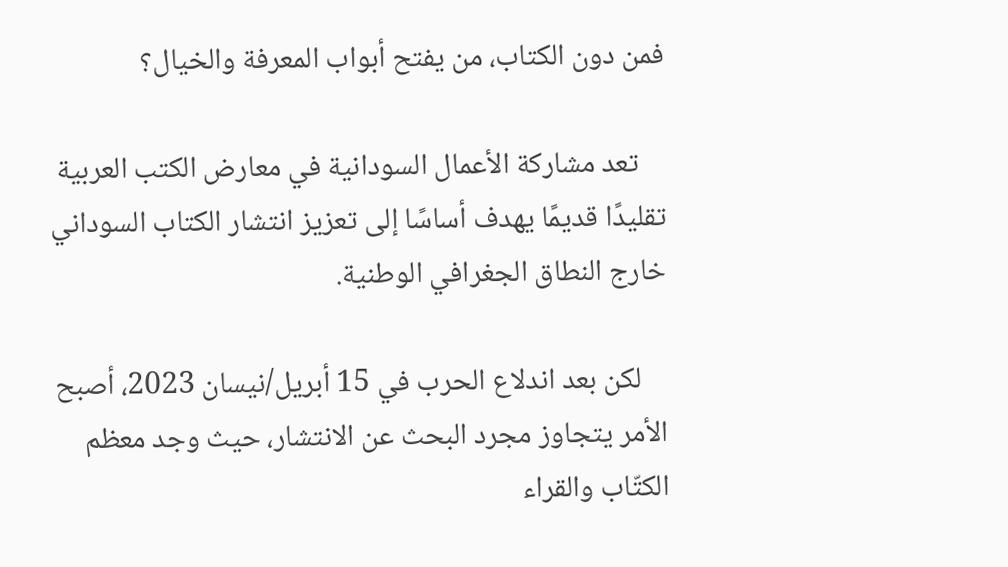فمن دون الكتاب، من يفتح أبواب المعرفة والخيال؟

    تعد مشاركة الأعمال السودانية في معارض الكتب العربية تقليدًا قديمًا يهدف أساسًا إلى تعزيز انتشار الكتاب السوداني خارج النطاق الجغرافي الوطنية.

    لكن بعد اندلاع الحرب في 15 أبريل/نيسان 2023، أصبح الأمر يتجاوز مجرد البحث عن الانتشار، حيث وجد معظم الكتّاب والقراء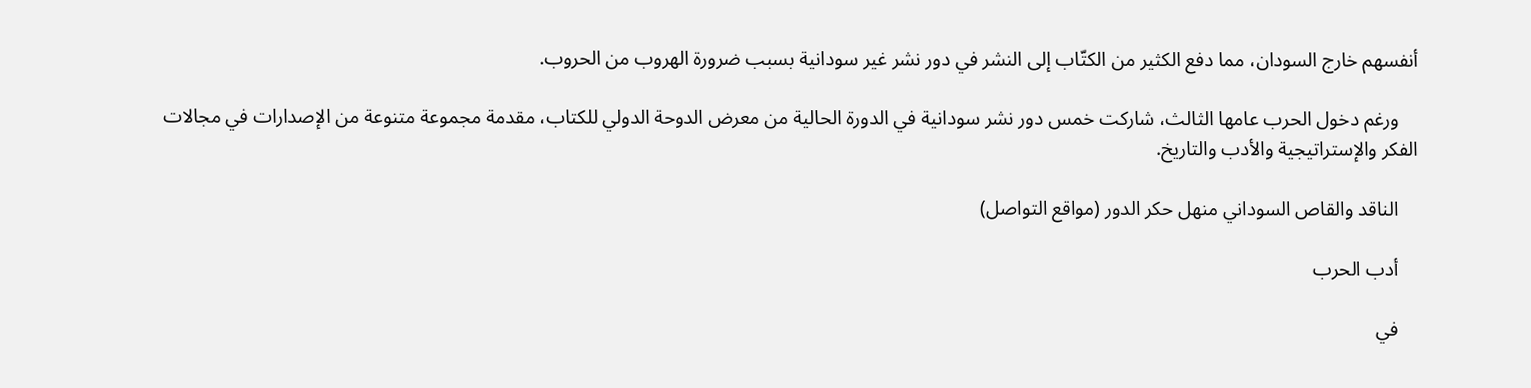أنفسهم خارج السودان، مما دفع الكثير من الكتّاب إلى النشر في دور نشر غير سودانية بسبب ضرورة الهروب من الحروب.

    ورغم دخول الحرب عامها الثالث، شاركت خمس دور نشر سودانية في الدورة الحالية من معرض الدوحة الدولي للكتاب، مقدمة مجموعة متنوعة من الإصدارات في مجالات الفكر والإستراتيجية والأدب والتاريخ.

    الناقد والقاص السوداني منهل حكر الدور (مواقع التواصل)

    أدب الحرب

    في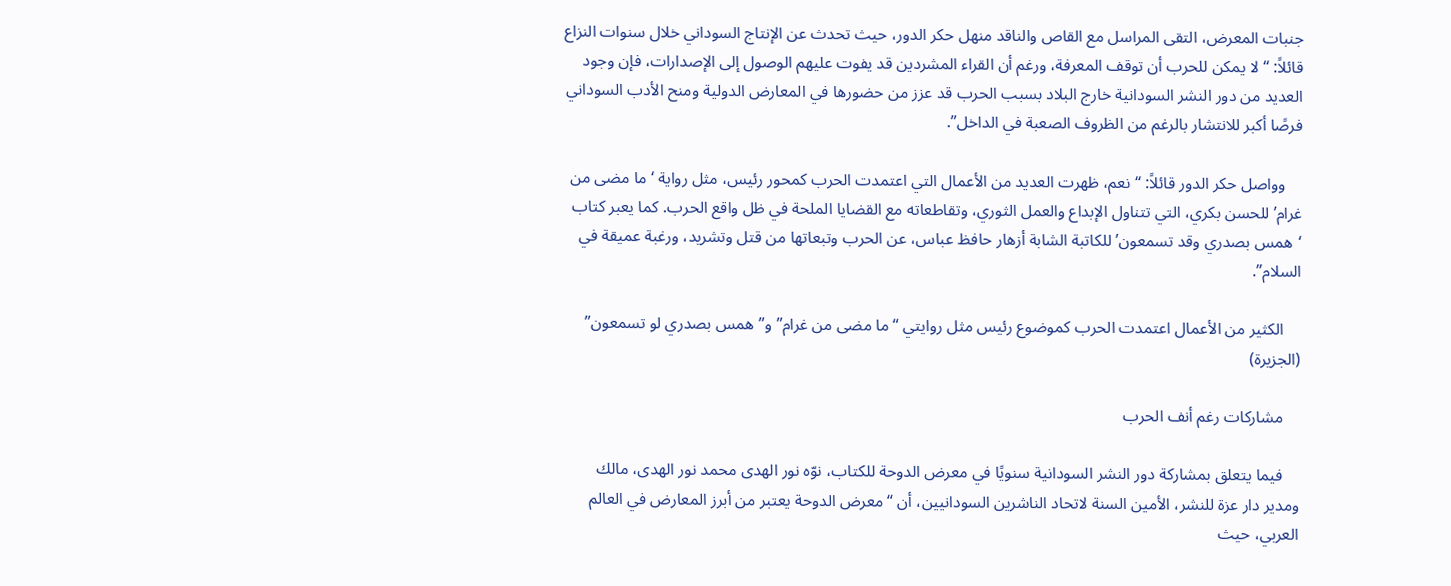جنبات المعرض، التقى المراسل مع القاص والناقد منهل حكر الدور، حيث تحدث عن الإنتاج السوداني خلال سنوات النزاع قائلاً: “لا يمكن للحرب أن توقف المعرفة، ورغم أن القراء المشردين قد يفوت عليهم الوصول إلى الإصدارات، فإن وجود العديد من دور النشر السودانية خارج البلاد بسبب الحرب قد عزز من حضورها في المعارض الدولية ومنح الأدب السوداني فرصًا أكبر للانتشار بالرغم من الظروف الصعبة في الداخل”.

    وواصل حكر الدور قائلاً: “نعم، ظهرت العديد من الأعمال التي اعتمدت الحرب كمحور رئيس، مثل رواية ‘ما مضى من غرام’ للحسن بكري، التي تتناول الإبداع والعمل الثوري، وتقاطعاته مع القضايا الملحة في ظل واقع الحرب. كما يعبر كتاب ‘همس بصدري وقد تسمعون’ للكاتبة الشابة أزهار حافظ عباس، عن الحرب وتبعاتها من قتل وتشريد، ورغبة عميقة في السلام”.

    الكثير من الأعمال اعتمدت الحرب كموضوع رئيس مثل روايتي “ما مضى من غرام” و”همس بصدري لو تسمعون” (الجزيرة)

    مشاركات رغم أنف الحرب

    فيما يتعلق بمشاركة دور النشر السودانية سنويًا في معرض الدوحة للكتاب، نوّه نور الهدى محمد نور الهدى، مالك ومدير دار عزة للنشر، الأمين السنة لاتحاد الناشرين السودانيين، أن “معرض الدوحة يعتبر من أبرز المعارض في العالم العربي، حيث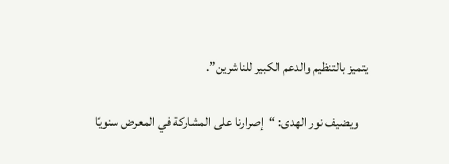يتميز بالتنظيم والدعم الكبير للناشرين”.

    ويضيف نور الهدى: “إصرارنا على المشاركة في المعرض سنويًا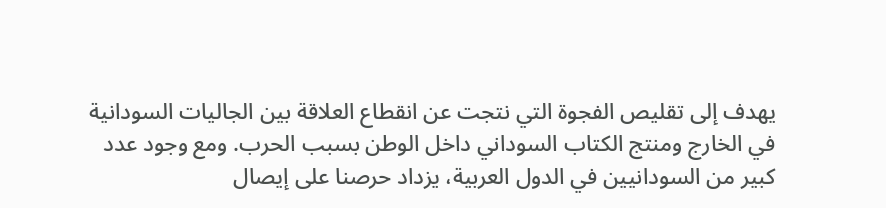يهدف إلى تقليص الفجوة التي نتجت عن انقطاع العلاقة بين الجاليات السودانية في الخارج ومنتج الكتاب السوداني داخل الوطن بسبب الحرب. ومع وجود عدد كبير من السودانيين في الدول العربية، يزداد حرصنا على إيصال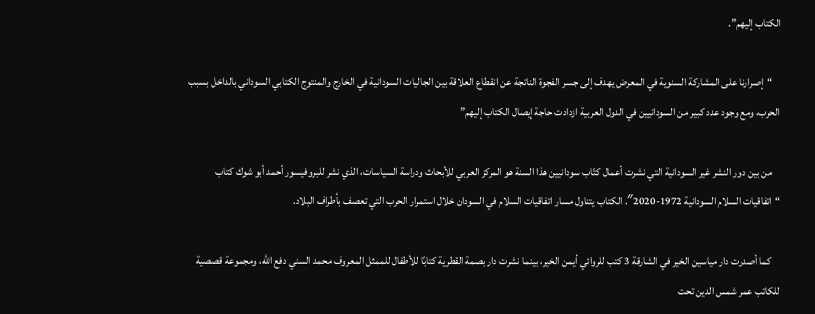الكتاب إليهم”.

    “إصرارنا على المشاركة السنوية في المعرض يهدف إلى جسر الفجوة الناتجة عن انقطاع العلاقة بين الجاليات السودانية في الخارج والمنتوج الكتابي السوداني بالداخل بسبب الحرب، ومع وجود عدد كبير من السودانيين في الدول العربية ازدادت حاجة إيصال الكتاب إليهم”

    من بين دور النشر غير السودانية التي نشرت أعمال كتّاب سودانيين هذا السنة هو المركز العربي للأبحاث ودراسة السياسات، الذي نشر للبروفيسور أحمد أبو شوك كتاب “اتفاقيات السلام السودانية 1972-2020″. الكتاب يتناول مسار اتفاقيات السلام في السودان خلال استمرار الحرب التي تعصف بأطراف البلاد.

    كما أصدرت دار مياسين الخير في الشارقة 3 كتب للروائي أيمن الخير، بينما نشرت دار بصمة القطرية كتابًا للأطفال للممثل المعروف محمد السني دفع الله، ومجموعة قصصية للكاتب عمر شمس الدين تحت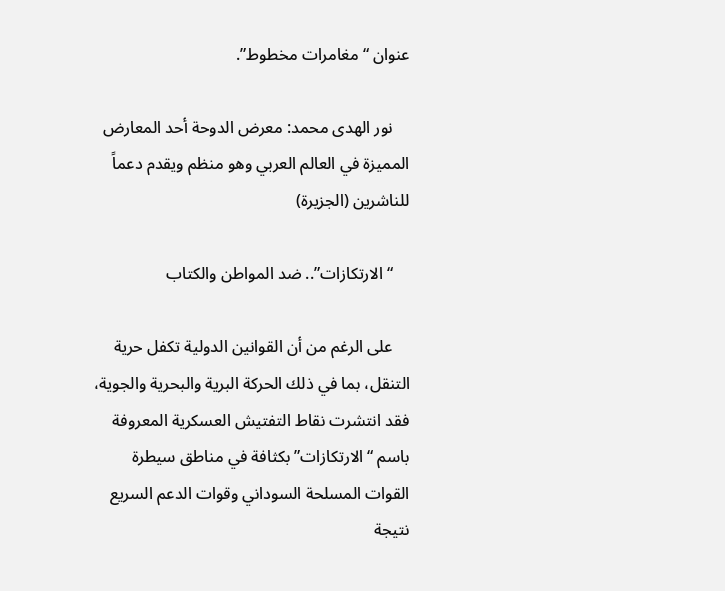عنوان “مغامرات مخطوط”.

    نور الهدى محمد: معرض الدوحة أحد المعارض المميزة في العالم العربي وهو منظم ويقدم دعماً للناشرين (الجزيرة)

    “الارتكازات”.. ضد المواطن والكتاب

    على الرغم من أن القوانين الدولية تكفل حرية التنقل، بما في ذلك الحركة البرية والبحرية والجوية، فقد انتشرت نقاط التفتيش العسكرية المعروفة باسم “الارتكازات” بكثافة في مناطق سيطرة القوات المسلحة السوداني وقوات الدعم السريع نتيجة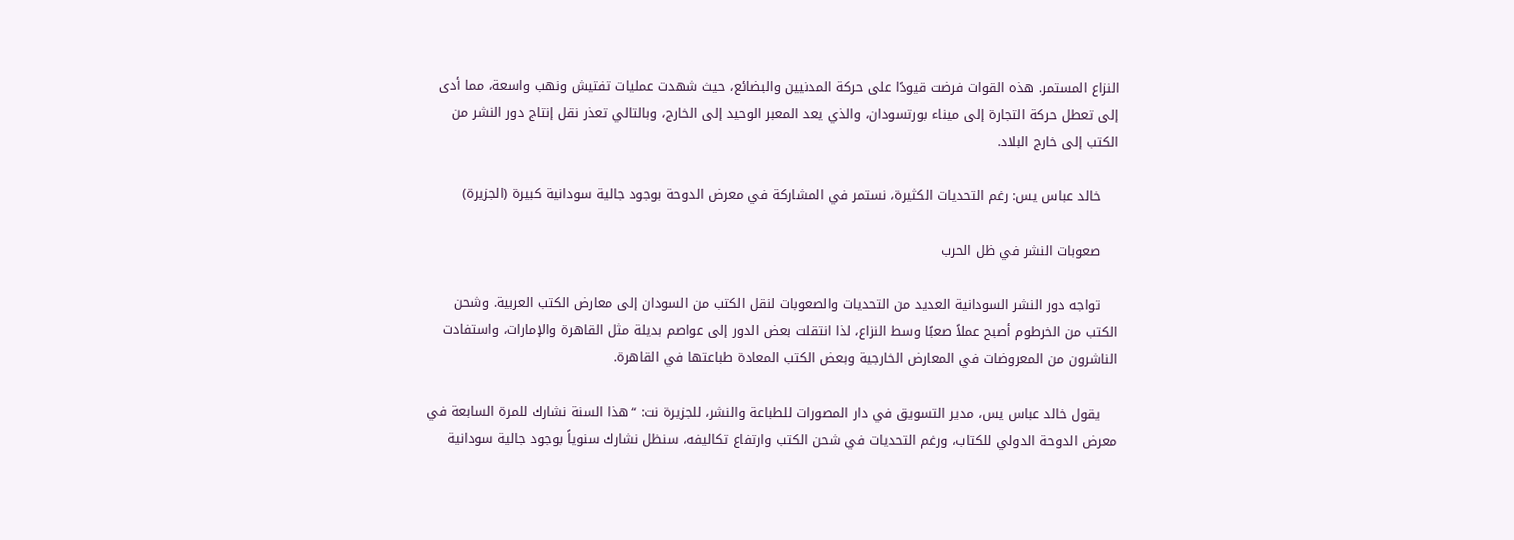النزاع المستمر. هذه القوات فرضت قيودًا على حركة المدنيين والبضائع، حيث شهدت عمليات تفتيش ونهب واسعة، مما أدى إلى تعطل حركة التجارة إلى ميناء بورتسودان، والذي يعد المعبر الوحيد إلى الخارج، وبالتالي تعذر نقل إنتاج دور النشر من الكتب إلى خارج البلاد.

    خالد عباس يس: رغم التحديات الكثيرة، نستمر في المشاركة في معرض الدوحة بوجود جالية سودانية كبيرة (الجزيرة)

    صعوبات النشر في ظل الحرب

    تواجه دور النشر السودانية العديد من التحديات والصعوبات لنقل الكتب من السودان إلى معارض الكتب العربية. وشحن الكتب من الخرطوم أصبح عملاً صعبًا وسط النزاع، لذا انتقلت بعض الدور إلى عواصم بديلة مثل القاهرة والإمارات، واستفادت الناشرون من المعروضات في المعارض الخارجية وبعض الكتب المعادة طباعتها في القاهرة.

    يقول خالد عباس يس، مدير التسويق في دار المصورات للطباعة والنشر، للجزيرة نت: “هذا السنة نشارك للمرة السابعة في معرض الدوحة الدولي للكتاب، ورغم التحديات في شحن الكتب وارتفاع تكاليفه، سنظل نشارك سنوياً بوجود جالية سودانية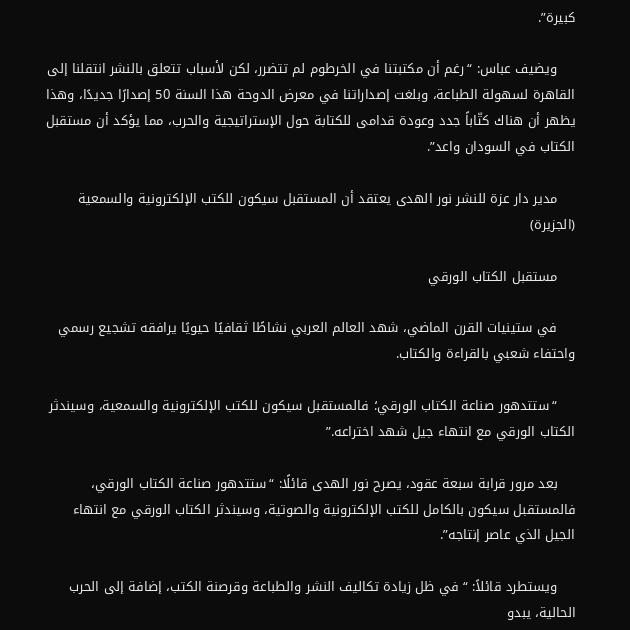كبيرة”.

    ويضيف عباس: “رغم أن مكتبتنا في الخرطوم لم تتضرر، لكن لأسباب تتعلق بالنشر انتقلنا إلى القاهرة لسهولة الطباعة، وبلغت إصداراتنا في معرض الدوحة هذا السنة 50 إصدارًا جديدًا، وهذا يظهر أن هناك كتّاباً جدد وعودة قدامى للكتابة حول الإستراتيجية والحرب، مما يؤكد أن مستقبل الكتاب في السودان واعد”.

    مدير دار عزة للنشر نور الهدى يعتقد أن المستقبل سيكون للكتب الإلكترونية والسمعية (الجزيرة)

    مستقبل الكتاب الورقي

    في ستينيات القرن الماضي، شهد العالم العربي نشاطًا ثقافيًا حيويًا يرافقه تشجيع رسمي واحتفاء شعبي بالقراءة والكتاب.

    “ستتدهور صناعة الكتاب الورقي؛ فالمستقبل سيكون للكتب الإلكترونية والسمعية، وسيندثر الكتاب الورقي مع انتهاء جيل شهد اختراعه.”

    بعد مرور قرابة سبعة عقود، يصرح نور الهدى قائلًا: “ستتدهور صناعة الكتاب الورقي، فالمستقبل سيكون بالكامل للكتب الإلكترونية والصوتية، وسيندثر الكتاب الورقي مع انتهاء الجيل الذي عاصر إنتاجه”.

    ويستطرد قائلاً: “في ظل زيادة تكاليف النشر والطباعة وقرصنة الكتب، إضافة إلى الحرب الحالية، يبدو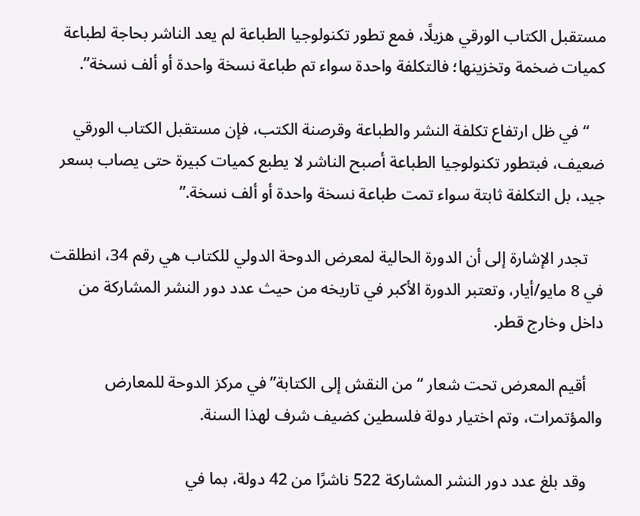مستقبل الكتاب الورقي هزيلًا، فمع تطور تكنولوجيا الطباعة لم يعد الناشر بحاجة لطباعة كميات ضخمة وتخزينها؛ فالتكلفة واحدة سواء تم طباعة نسخة واحدة أو ألف نسخة”.

    “في ظل ارتفاع تكلفة النشر والطباعة وقرصنة الكتب، فإن مستقبل الكتاب الورقي ضعيف، فبتطور تكنولوجيا الطباعة أصبح الناشر لا يطبع كميات كبيرة حتى يصاب بسعر جيد، بل التكلفة ثابتة سواء تمت طباعة نسخة واحدة أو ألف نسخة.”

    تجدر الإشارة إلى أن الدورة الحالية لمعرض الدوحة الدولي للكتاب هي رقم 34، انطلقت في 8 مايو/أيار، وتعتبر الدورة الأكبر في تاريخه من حيث عدد دور النشر المشاركة من داخل وخارج قطر.

    أقيم المعرض تحت شعار “من النقش إلى الكتابة” في مركز الدوحة للمعارض والمؤتمرات، وتم اختيار دولة فلسطين كضيف شرف لهذا السنة.

    وقد بلغ عدد دور النشر المشاركة 522 ناشرًا من 42 دولة، بما في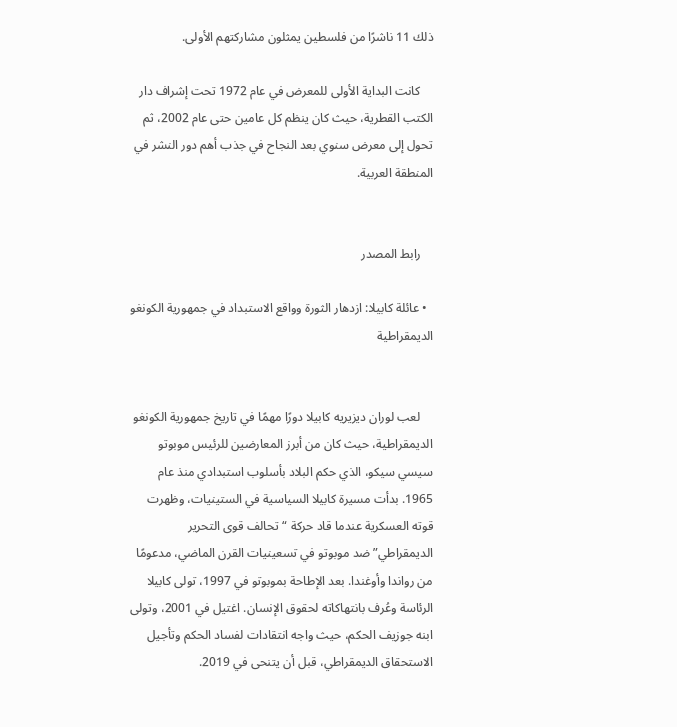ذلك 11 ناشرًا من فلسطين يمثلون مشاركتهم الأولى.

    كانت البداية الأولى للمعرض في عام 1972 تحت إشراف دار الكتب القطرية، حيث كان ينظم كل عامين حتى عام 2002، ثم تحول إلى معرض سنوي بعد النجاح في جذب أهم دور النشر في المنطقة العربية.


    رابط المصدر

  • عائلة كابيلا: ازدهار الثورة وواقع الاستبداد في جمهورية الكونغو الديمقراطية


    لعب لوران ديزيريه كابيلا دورًا مهمًا في تاريخ جمهورية الكونغو الديمقراطية، حيث كان من أبرز المعارضين للرئيس موبوتو سيسي سيكو، الذي حكم البلاد بأسلوب استبدادي منذ عام 1965. بدأت مسيرة كابيلا السياسية في الستينيات، وظهرت قوته العسكرية عندما قاد حركة “تحالف قوى التحرير الديمقراطي” ضد موبوتو في تسعينيات القرن الماضي، مدعومًا من رواندا وأوغندا. بعد الإطاحة بموبوتو في 1997، تولى كابيلا الرئاسة وعُرف بانتهاكاته لحقوق الإنسان. اغتيل في 2001، وتولى ابنه جوزيف الحكم، حيث واجه انتقادات لفساد الحكم وتأجيل الاستحقاق الديمقراطي، قبل أن يتنحى في 2019.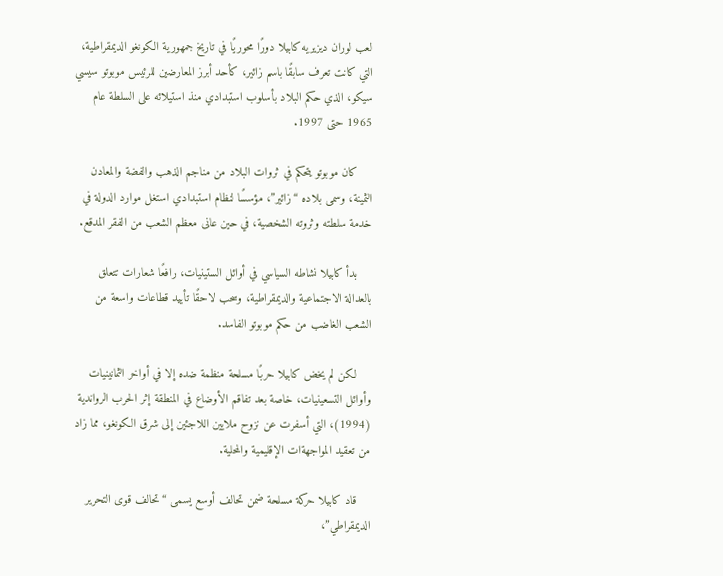لعب لوران ديزيريه كابيلا دورًا محوريًا في تاريخ جمهورية الكونغو الديمقراطية، التي كانت تعرف سابقًا باسم زائير، كأحد أبرز المعارضين للرئيس موبوتو سيسي سيكو، الذي حكم البلاد بأسلوب استبدادي منذ استيلائه على السلطة عام 1965 حتى 1997.

    كان موبوتو يتحكم في ثروات البلاد من مناجم الذهب والفضة والمعادن الثمينة، وسمى بلاده “زائير”، مؤسسًا لنظام استبدادي استغل موارد الدولة في خدمة سلطته وثروته الشخصية، في حين عانى معظم الشعب من الفقر المدقع.

    بدأ كابيلا نشاطه السياسي في أوائل الستينيات، رافعًا شعارات تتعلق بالعدالة الاجتماعية والديمقراطية، وسحب لاحقًا تأييد قطاعات واسعة من الشعب الغاضب من حكم موبوتو الفاسد.

    لكن لم يخض كابيلا حربًا مسلحة منظمة ضده إلا في أواخر الثمانينيات وأوائل التسعينيات، خاصة بعد تفاقم الأوضاع في المنطقة إثر الحرب الرواندية (1994)، التي أسفرت عن نزوح ملايين اللاجئين إلى شرق الكونغو، مما زاد من تعقيد المواجهةات الإقليمية والمحلية.

    قاد كابيلا حركة مسلحة ضمن تحالف أوسع يسمى “تحالف قوى التحرير الديمقراطي”،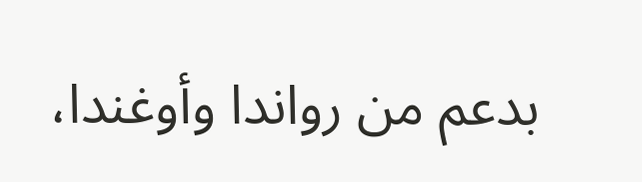بدعم من رواندا وأوغندا،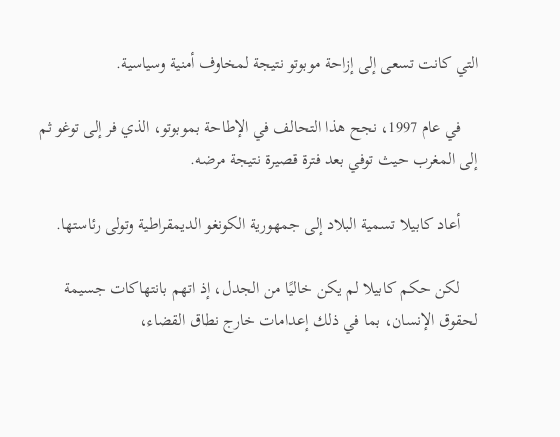التي كانت تسعى إلى إزاحة موبوتو نتيجة لمخاوف أمنية وسياسية.

    في عام 1997، نجح هذا التحالف في الإطاحة بموبوتو، الذي فر إلى توغو ثم إلى المغرب حيث توفي بعد فترة قصيرة نتيجة مرضه.

    أعاد كابيلا تسمية البلاد إلى جمهورية الكونغو الديمقراطية وتولى رئاستها.

    لكن حكم كابيلا لم يكن خاليًا من الجدل، إذ اتهم بانتهاكات جسيمة لحقوق الإنسان، بما في ذلك إعدامات خارج نطاق القضاء،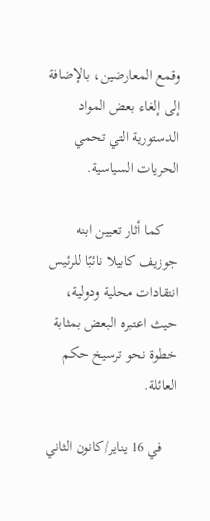وقمع المعارضين، بالإضافة إلى إلغاء بعض المواد الدستورية التي تحمي الحريات السياسية.

    كما أثار تعيين ابنه جوزيف كابيلا نائبًا للرئيس انتقادات محلية ودولية، حيث اعتبره البعض بمثابة خطوة نحو ترسيخ حكم العائلة.

    في 16 يناير/كانون الثاني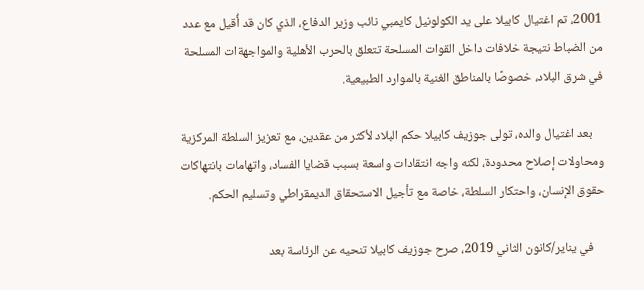2001، تم اغتيال كابيلا على يد الكولونيل كايمبي نائب وزير الدفاع، الذي كان قد أُقيل مع عدد من الضباط نتيجة خلافات داخل القوات المسلحة تتعلق بالحرب الأهلية والمواجهةات المسلحة في شرق البلاد، خصوصًا بالمناطق الغنية بالموارد الطبيعية.

    بعد اغتيال والده، تولى جوزيف كابيلا حكم البلاد لأكثر من عقدين، مع تعزيز السلطة المركزية ومحاولات إصلاح محدودة، لكنه واجه انتقادات واسعة بسبب قضايا الفساد، واتهامات بانتهاكات حقوق الإنسان، واحتكار السلطة، خاصة مع تأجيل الاستحقاق الديمقراطي وتسليم الحكم.

    في يناير/كانون الثاني 2019، صرح جوزيف كابيلا تنحيه عن الرئاسة بعد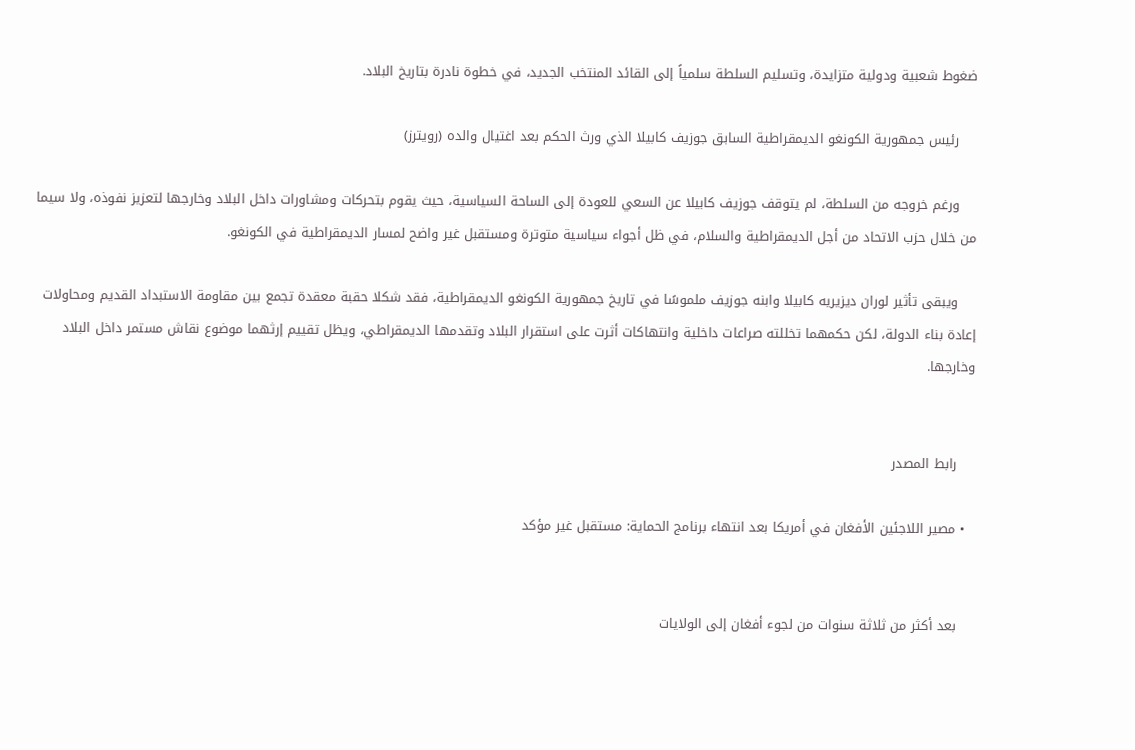ضغوط شعبية ودولية متزايدة، وتسليم السلطة سلمياً إلى القائد المنتخب الجديد، في خطوة نادرة بتاريخ البلاد.

    رئيس جمهورية الكونغو الديمقراطية السابق جوزيف كابيلا الذي ورث الحكم بعد اغتيال والده (رويترز)

    ورغم خروجه من السلطة، لم يتوقف جوزيف كابيلا عن السعي للعودة إلى الساحة السياسية، حيث يقوم بتحركات ومشاورات داخل البلاد وخارجها لتعزيز نفوذه، ولا سيما من خلال حزب الاتحاد من أجل الديمقراطية والسلام، في ظل أجواء سياسية متوترة ومستقبل غير واضح لمسار الديمقراطية في الكونغو.

    ويبقى تأثير لوران ديزيريه كابيلا وابنه جوزيف ملموسًا في تاريخ جمهورية الكونغو الديمقراطية، فقد شكلا حقبة معقدة تجمع بين مقاومة الاستبداد القديم ومحاولات إعادة بناء الدولة، لكن حكمهما تخللته صراعات داخلية وانتهاكات أثرت على استقرار البلاد وتقدمها الديمقراطي، ويظل تقييم إرثهما موضوع نقاش مستمر داخل البلاد وخارجها.


    رابط المصدر

  • مصير اللاجئين الأفغان في أمريكا بعد انتهاء برنامج الحماية: مستقبل غير مؤكد


    بعد أكثر من ثلاثة سنوات من لجوء أفغان إلى الولايات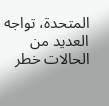المتحدة، تواجه العديد من الحالات خطر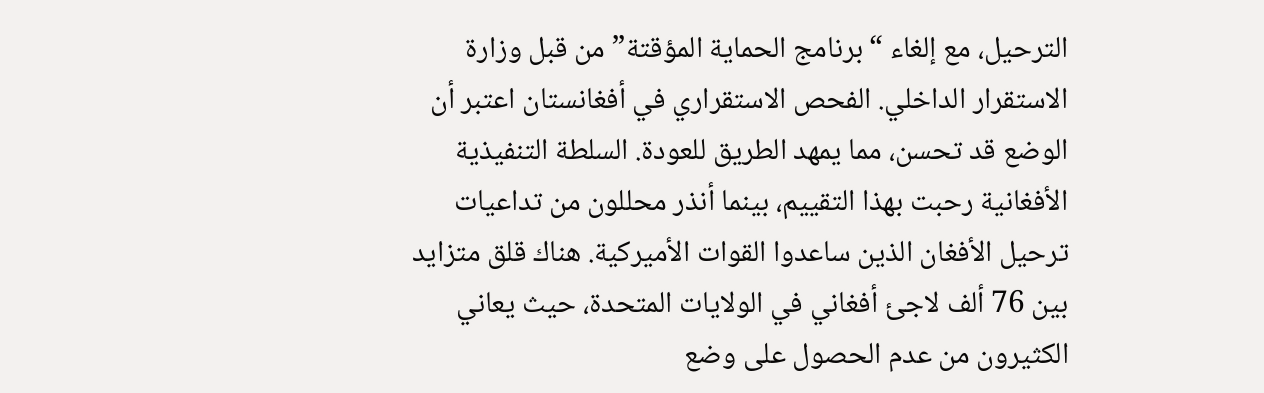الترحيل، مع إلغاء “برنامج الحماية المؤقتة” من قبل وزارة الاستقرار الداخلي. الفحص الاستقراري في أفغانستان اعتبر أن الوضع قد تحسن، مما يمهد الطريق للعودة. السلطة التنفيذية الأفغانية رحبت بهذا التقييم، بينما أنذر محللون من تداعيات ترحيل الأفغان الذين ساعدوا القوات الأميركية. هناك قلق متزايد بين 76 ألف لاجئ أفغاني في الولايات المتحدة، حيث يعاني الكثيرون من عدم الحصول على وضع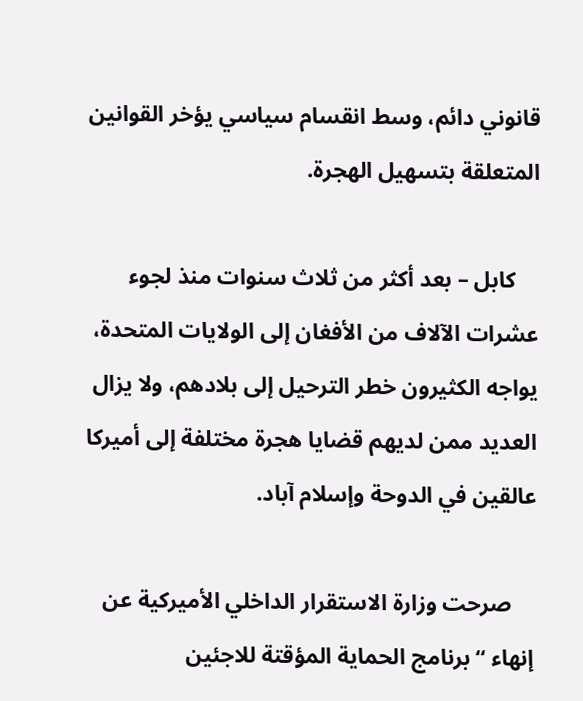قانوني دائم، وسط انقسام سياسي يؤخر القوانين المتعلقة بتسهيل الهجرة.

    كابل – بعد أكثر من ثلاث سنوات منذ لجوء عشرات الآلاف من الأفغان إلى الولايات المتحدة، يواجه الكثيرون خطر الترحيل إلى بلادهم، ولا يزال العديد ممن لديهم قضايا هجرة مختلفة إلى أميركا عالقين في الدوحة وإسلام آباد.

    صرحت وزارة الاستقرار الداخلي الأميركية عن إنهاء “برنامج الحماية المؤقتة للاجئين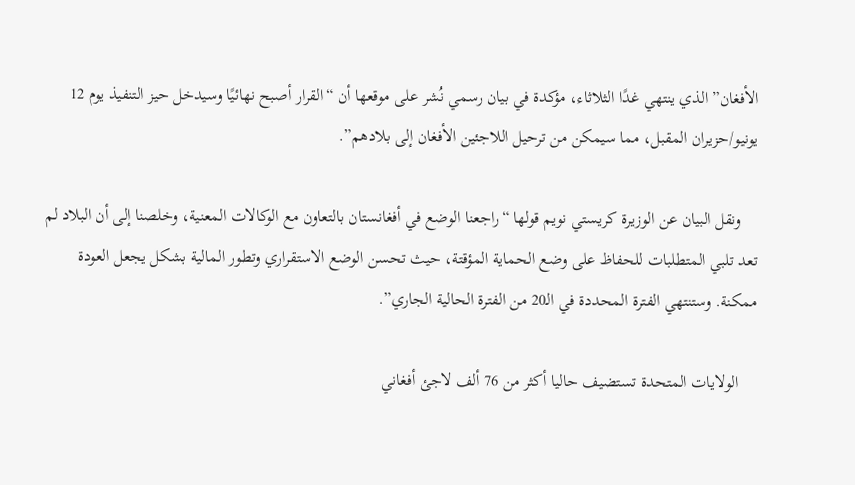الأفغان” الذي ينتهي غدًا الثلاثاء، مؤكدة في بيان رسمي نُشر على موقعها أن “القرار أصبح نهائيًا وسيدخل حيز التنفيذ يوم 12 يونيو/حزيران المقبل، مما سيمكن من ترحيل اللاجئين الأفغان إلى بلادهم”.

    ونقل البيان عن الوزيرة كريستي نويم قولها “راجعنا الوضع في أفغانستان بالتعاون مع الوكالات المعنية، وخلصنا إلى أن البلاد لم تعد تلبي المتطلبات للحفاظ على وضع الحماية المؤقتة، حيث تحسن الوضع الاستقراري وتطور المالية بشكل يجعل العودة ممكنة. وستنتهي الفترة المحددة في الـ20 من الفترة الحالية الجاري”.

    الولايات المتحدة تستضيف حاليا أكثر من 76 ألف لاجئ أفغاني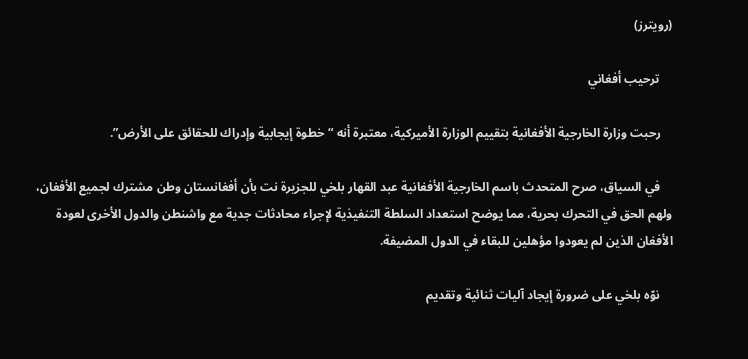(رويترز)

    ترحيب أفغاني

    رحبت وزارة الخارجية الأفغانية بتقييم الوزارة الأميركية، معتبرة أنه “خطوة إيجابية وإدراك للحقائق على الأرض”.

    في السياق، صرح المتحدث باسم الخارجية الأفغانية عبد القهار بلخي للجزيرة نت بأن أفغانستان وطن مشترك لجميع الأفغان، ولهم الحق في التحرك بحرية، مما يوضح استعداد السلطة التنفيذية لإجراء محادثات جدية مع واشنطن والدول الأخرى لعودة الأفغان الذين لم يعودوا مؤهلين للبقاء في الدول المضيفة.

    نوّه بلخي على ضرورة إيجاد آليات ثنائية وتقديم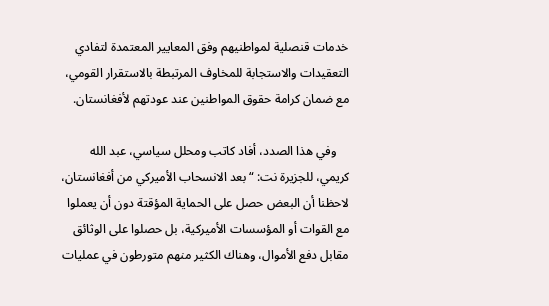خدمات قنصلية لمواطنيهم وفق المعايير المعتمدة لتفادي التعقيدات والاستجابة للمخاوف المرتبطة بالاستقرار القومي، مع ضمان كرامة حقوق المواطنين عند عودتهم لأفغانستان.

    وفي هذا الصدد، أفاد كاتب ومحلل سياسي، عبد الله كريمي، للجزيرة نت: “بعد الانسحاب الأميركي من أفغانستان، لاحظنا أن البعض حصل على الحماية المؤقتة دون أن يعملوا مع القوات أو المؤسسات الأميركية، بل حصلوا على الوثائق مقابل دفع الأموال، وهناك الكثير منهم متورطون في عمليات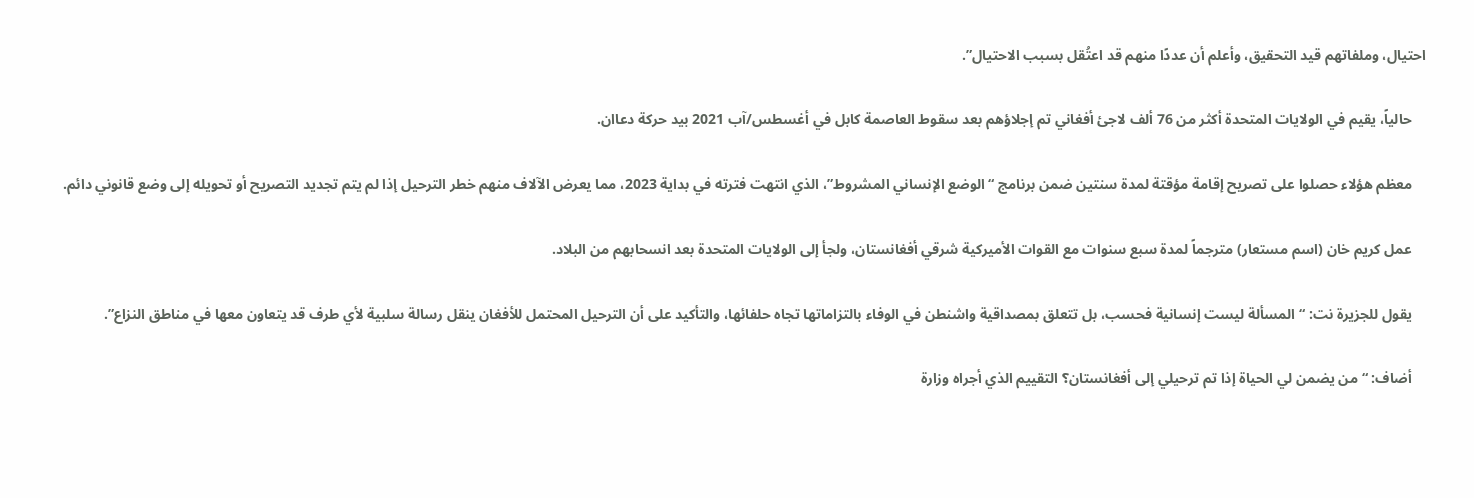احتيال، وملفاتهم قيد التحقيق، وأعلم أن عددًا منهم قد اعتُقل بسبب الاحتيال”.

    حالياً، يقيم في الولايات المتحدة أكثر من 76 ألف لاجئ أفغاني تم إجلاؤهم بعد سقوط العاصمة كابل في أغسطس/آب 2021 بيد حركة دعاان.

    معظم هؤلاء حصلوا على تصريح إقامة مؤقتة لمدة سنتين ضمن برنامج “الوضع الإنساني المشروط”، الذي انتهت فترته في بداية 2023، مما يعرض الآلاف منهم خطر الترحيل إذا لم يتم تجديد التصريح أو تحويله إلى وضع قانوني دائم.

    عمل كريم خان (اسم مستعار) مترجماً لمدة سبع سنوات مع القوات الأميركية شرقي أفغانستان، ولجأ إلى الولايات المتحدة بعد انسحابهم من البلاد.

    يقول للجزيرة نت: “المسألة ليست إنسانية فحسب، بل تتعلق بمصداقية واشنطن في الوفاء بالتزاماتها تجاه حلفائها، والتأكيد على أن الترحيل المحتمل للأفغان ينقل رسالة سلبية لأي طرف قد يتعاون معها في مناطق النزاع”.

    أضاف: “من يضمن لي الحياة إذا تم ترحيلي إلى أفغانستان؟ التقييم الذي أجراه وزارة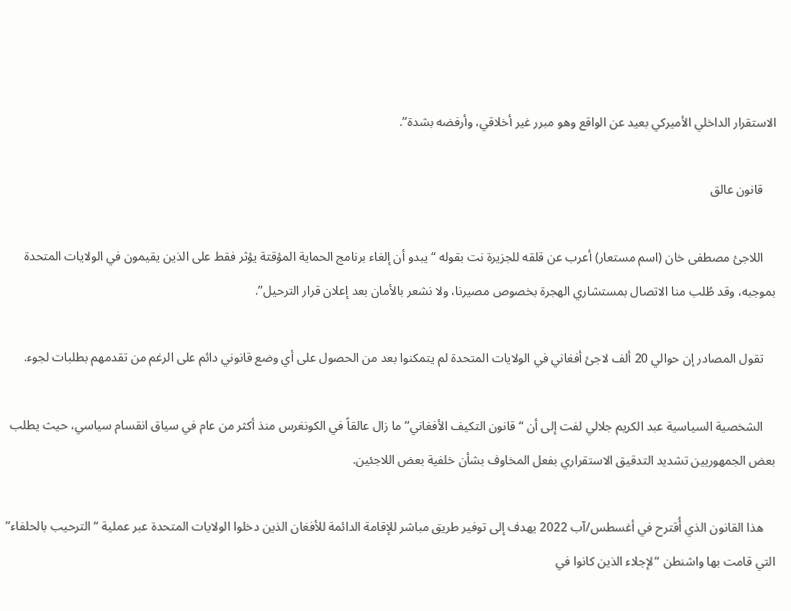الاستقرار الداخلي الأميركي بعيد عن الواقع وهو مبرر غير أخلاقي، وأرفضه بشدة”.

    قانون عالق

    اللاجئ مصطفى خان (اسم مستعار) أعرب عن قلقه للجزيرة نت بقوله “يبدو أن إلغاء برنامج الحماية المؤقتة يؤثر فقط على الذين يقيمون في الولايات المتحدة بموجبه، وقد طُلب منا الاتصال بمستشاري الهجرة بخصوص مصيرنا، ولا نشعر بالأمان بعد إعلان قرار الترحيل”.

    تقول المصادر إن حوالي 20 ألف لاجئ أفغاني في الولايات المتحدة لم يتمكنوا بعد من الحصول على أي وضع قانوني دائم على الرغم من تقدمهم بطلبات لجوء.

    الشخصية السياسية عبد الكريم جلالي لفت إلى أن “قانون التكيف الأفغاني” ما زال عالقاً في الكونغرس منذ أكثر من عام في سياق انقسام سياسي، حيث يطلب بعض الجمهوريين تشديد التدقيق الاستقراري بفعل المخاوف بشأن خلفية بعض اللاجئين.

    هذا القانون الذي أُقترح في أغسطس/آب 2022 يهدف إلى توفير طريق مباشر للإقامة الدائمة للأفغان الذين دخلوا الولايات المتحدة عبر عملية “الترحيب بالحلفاء” التي قامت بها واشنطن “لإجلاء الذين كانوا في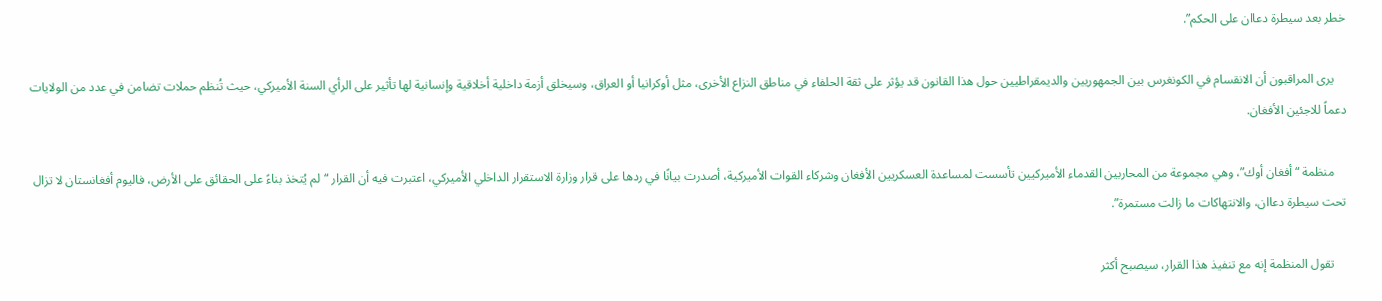خطر بعد سيطرة دعاان على الحكم”.

    يرى المراقبون أن الانقسام في الكونغرس بين الجمهوريين والديمقراطيين حول هذا القانون قد يؤثر على ثقة الحلفاء في مناطق النزاع الأخرى، مثل أوكرانيا أو العراق، وسيخلق أزمة داخلية أخلاقية وإنسانية لها تأثير على الرأي السنة الأميركي، حيث تُنظم حملات تضامن في عدد من الولايات دعماً للاجئين الأفغان.

    منظمة “أفغان أوك”، وهي مجموعة من المحاربين القدماء الأميركيين تأسست لمساعدة العسكريين الأفغان وشركاء القوات الأميركية، أصدرت بيانًا في ردها على قرار وزارة الاستقرار الداخلي الأميركي، اعتبرت فيه أن القرار “لم يُتخذ بناءً على الحقائق على الأرض، فاليوم أفغانستان لا تزال تحت سيطرة دعاان، والانتهاكات ما زالت مستمرة”.

    تقول المنظمة إنه مع تنفيذ هذا القرار، سيصبح أكثر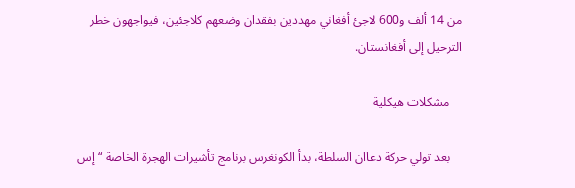من 14 ألف و600 لاجئ أفغاني مهددين بفقدان وضعهم كلاجئين، فيواجهون خطر الترحيل إلى أفغانستان.

    مشكلات هيكلية

    بعد تولي حركة دعاان السلطة، بدأ الكونغرس برنامج تأشيرات الهجرة الخاصة “إس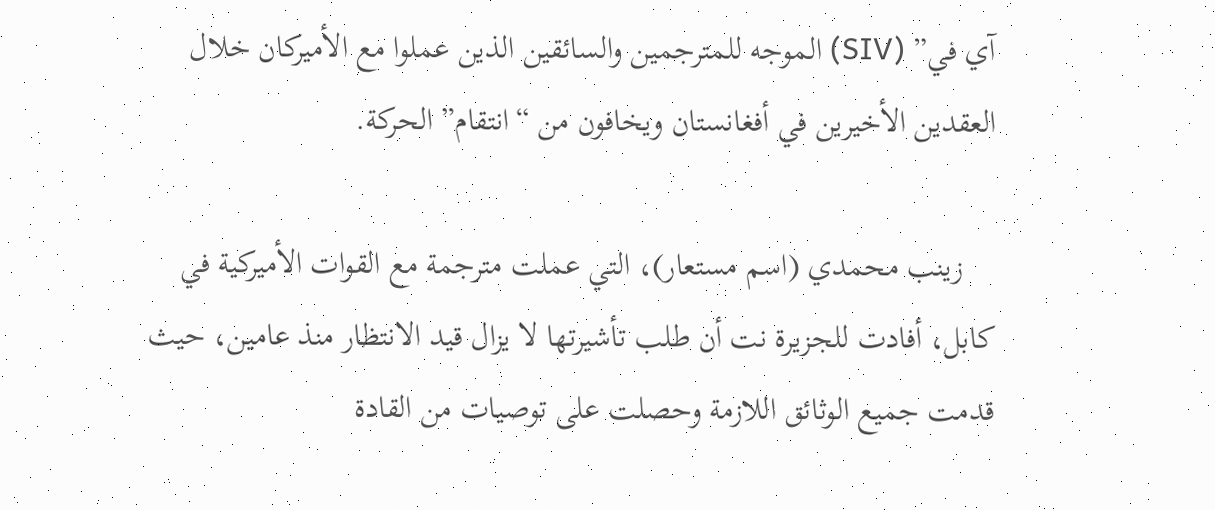آي في” (SIV) الموجه للمترجمين والسائقين الذين عملوا مع الأميركان خلال العقدين الأخيرين في أفغانستان ويخافون من “انتقام” الحركة.

    زينب محمدي (اسم مستعار)، التي عملت مترجمة مع القوات الأميركية في كابل، أفادت للجزيرة نت أن طلب تأشيرتها لا يزال قيد الانتظار منذ عامين، حيث قدمت جميع الوثائق اللازمة وحصلت على توصيات من القادة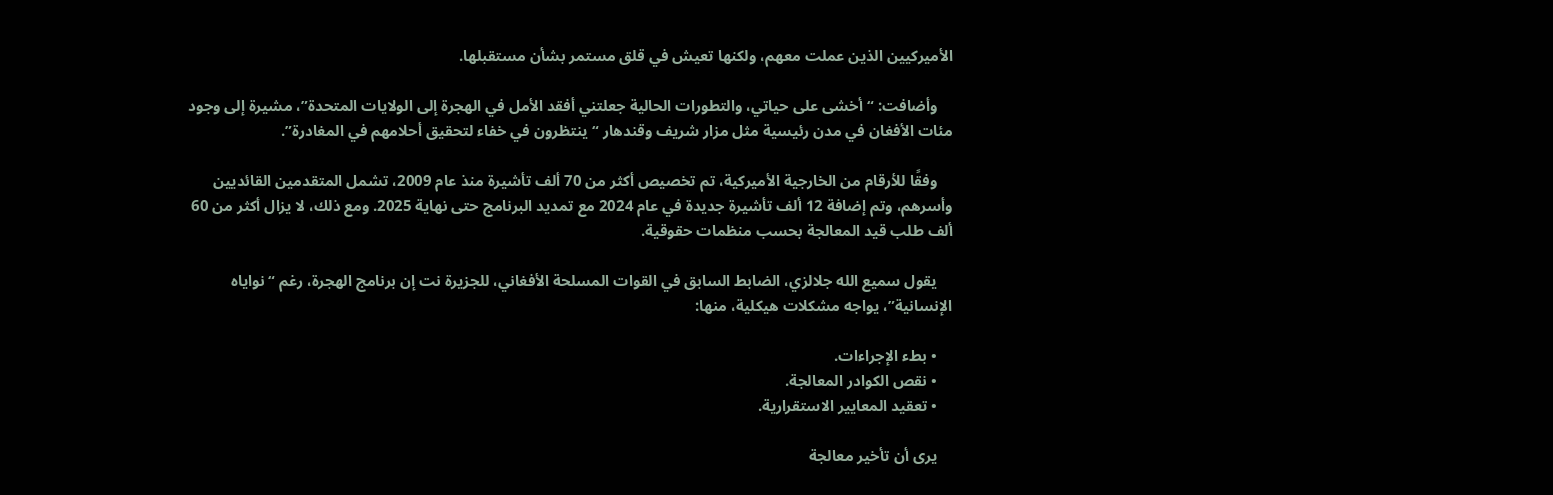الأميركيين الذين عملت معهم، ولكنها تعيش في قلق مستمر بشأن مستقبلها.

    وأضافت: “أخشى على حياتي، والتطورات الحالية جعلتني أفقد الأمل في الهجرة إلى الولايات المتحدة”، مشيرة إلى وجود مئات الأفغان في مدن رئيسية مثل مزار شريف وقندهار “ينتظرون في خفاء لتحقيق أحلامهم في المغادرة”.

    وفقًا للأرقام من الخارجية الأميركية، تم تخصيص أكثر من 70 ألف تأشيرة منذ عام 2009، تشمل المتقدمين القائديين وأسرهم، وتم إضافة 12 ألف تأشيرة جديدة في عام 2024 مع تمديد البرنامج حتى نهاية 2025. ومع ذلك، لا يزال أكثر من 60 ألف طلب قيد المعالجة بحسب منظمات حقوقية.

    يقول سميع الله جلالزي، الضابط السابق في القوات المسلحة الأفغاني، للجزيرة نت إن برنامج الهجرة، رغم “نواياه الإنسانية”، يواجه مشكلات هيكلية، منها:

    • بطء الإجراءات.
    • نقص الكوادر المعالجة.
    • تعقيد المعايير الاستقرارية.

    يرى أن تأخير معالجة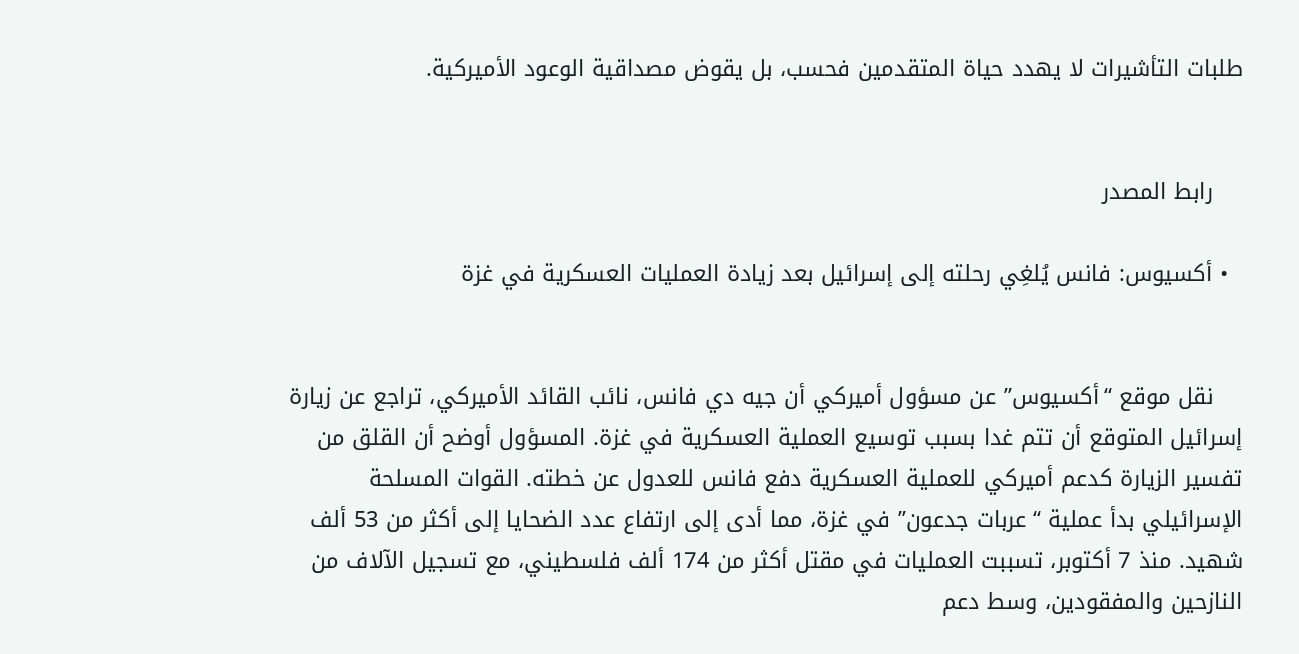طلبات التأشيرات لا يهدد حياة المتقدمين فحسب، بل يقوض مصداقية الوعود الأميركية.


    رابط المصدر

  • أكسيوس: فانس يُلغِي رحلته إلى إسرائيل بعد زيادة العمليات العسكرية في غزة


    نقل موقع “أكسيوس” عن مسؤول أميركي أن جيه دي فانس، نائب القائد الأميركي، تراجع عن زيارة إسرائيل المتوقع أن تتم غدا بسبب توسيع العملية العسكرية في غزة. المسؤول أوضح أن القلق من تفسير الزيارة كدعم أميركي للعملية العسكرية دفع فانس للعدول عن خطته. القوات المسلحة الإسرائيلي بدأ عملية “عربات جدعون” في غزة، مما أدى إلى ارتفاع عدد الضحايا إلى أكثر من 53 ألف شهيد. منذ 7 أكتوبر، تسببت العمليات في مقتل أكثر من 174 ألف فلسطيني، مع تسجيل الآلاف من النازحين والمفقودين، وسط دعم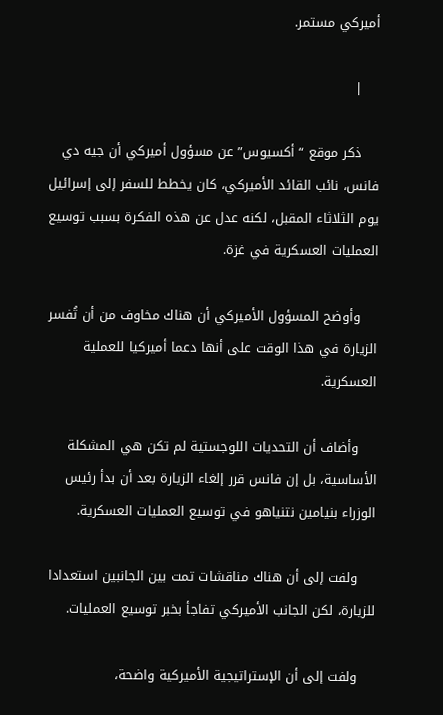أميركي مستمر.

    |

    ذكر موقع “أكسيوس” عن مسؤول أميركي أن جيه دي فانس، نائب القائد الأميركي، كان يخطط للسفر إلى إسرائيل يوم الثلاثاء المقبل، لكنه عدل عن هذه الفكرة بسبب توسيع العمليات العسكرية في غزة.

    وأوضح المسؤول الأميركي أن هناك مخاوف من أن تُفسر الزيارة في هذا الوقت على أنها دعما أميركيا للعملية العسكرية.

    وأضاف أن التحديات اللوجستية لم تكن هي المشكلة الأساسية، بل إن فانس قرر إلغاء الزيارة بعد أن بدأ رئيس الوزراء بنيامين نتنياهو في توسيع العمليات العسكرية.

    ولفت إلى أن هناك مناقشات تمت بين الجانبين استعدادا للزيارة، لكن الجانب الأميركي تفاجأ بخبر توسيع العمليات.

    ولفت إلى أن الإستراتيجية الأميركية واضحة،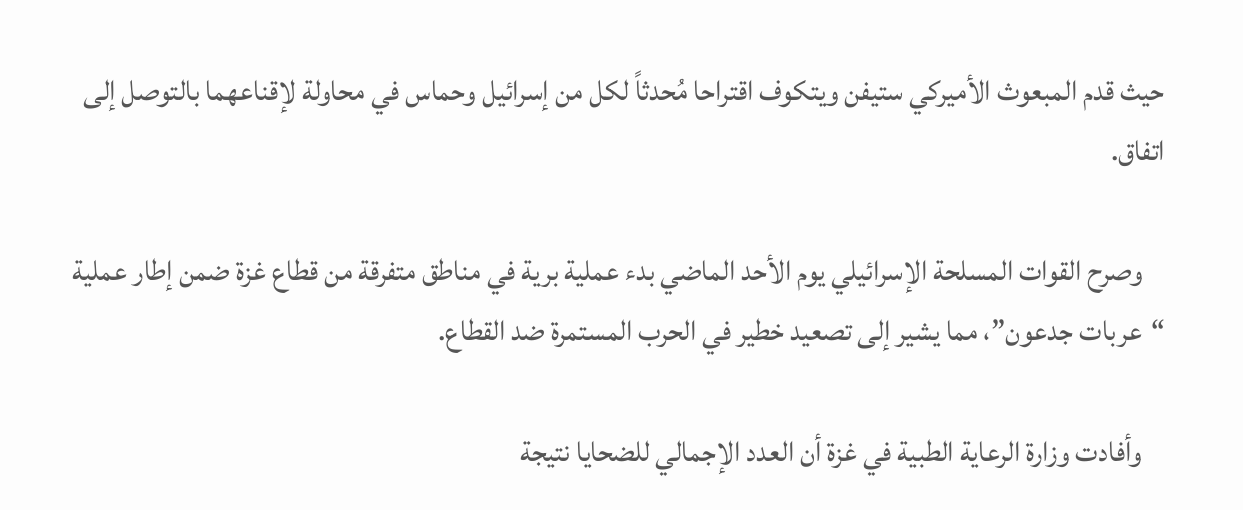حيث قدم المبعوث الأميركي ستيفن ويتكوف اقتراحا مُحدثاً لكل من إسرائيل وحماس في محاولة لإقناعهما بالتوصل إلى اتفاق.

    وصرح القوات المسلحة الإسرائيلي يوم الأحد الماضي بدء عملية برية في مناطق متفرقة من قطاع غزة ضمن إطار عملية “عربات جدعون”، مما يشير إلى تصعيد خطير في الحرب المستمرة ضد القطاع.

    وأفادت وزارة الرعاية الطبية في غزة أن العدد الإجمالي للضحايا نتيجة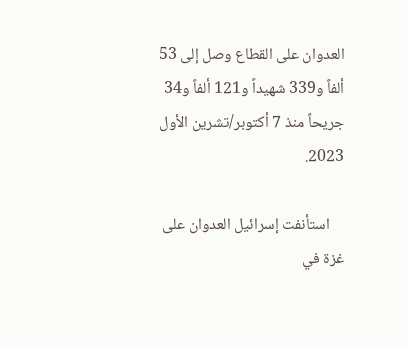العدوان على القطاع وصل إلى 53 ألفاً و339 شهيداً و121 ألفاً و34 جريحاً منذ 7 أكتوبر/تشرين الأول 2023.

    استأنفت إسرائيل العدوان على غزة في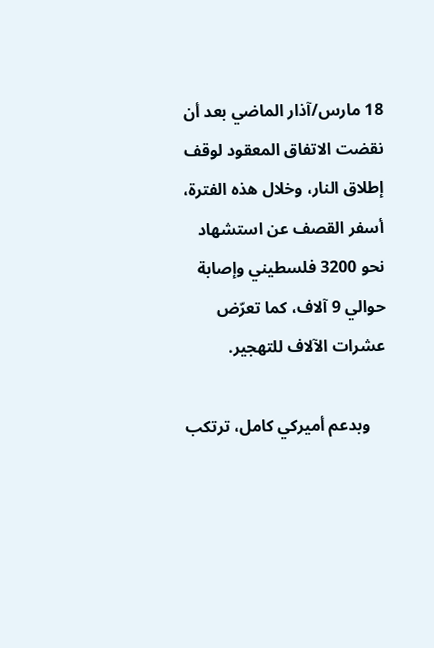18 مارس/آذار الماضي بعد أن نقضت الاتفاق المعقود لوقف إطلاق النار، وخلال هذه الفترة، أسفر القصف عن استشهاد نحو 3200 فلسطيني وإصابة حوالي 9 آلاف، كما تعرّض عشرات الآلاف للتهجير.

    وبدعم أميركي كامل، ترتكب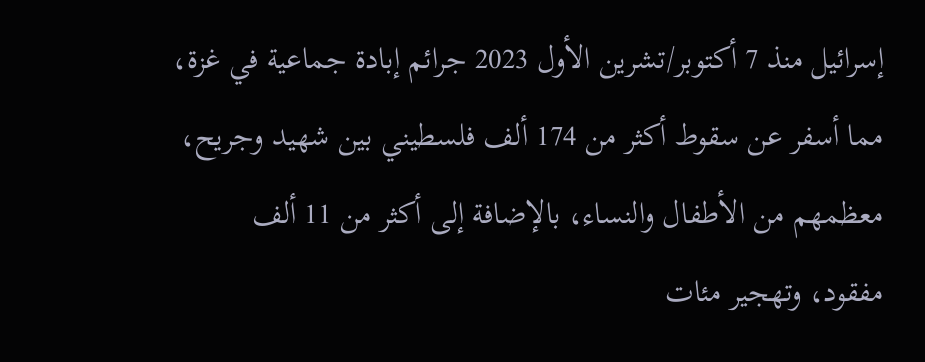إسرائيل منذ 7 أكتوبر/تشرين الأول 2023 جرائم إبادة جماعية في غزة، مما أسفر عن سقوط أكثر من 174 ألف فلسطيني بين شهيد وجريح، معظمهم من الأطفال والنساء، بالإضافة إلى أكثر من 11 ألف مفقود، وتهجير مئات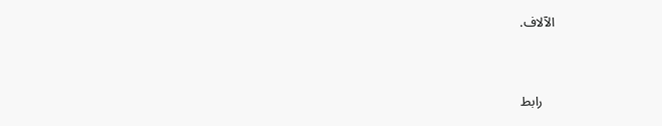الآلاف.


    رابط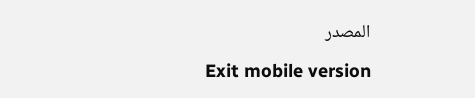المصدر

Exit mobile version